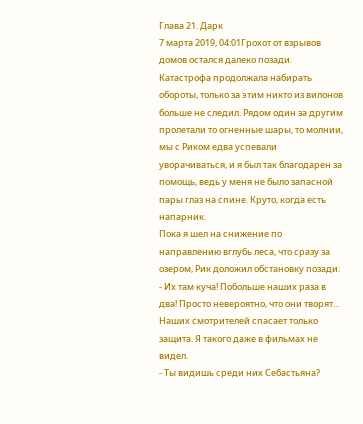Глава 21. Дарк
7 марта 2019, 04:01Грохот от взрывов домов остался далеко позади. Катастрофа продолжала набирать обороты, только за этим никто из вилонов больше не следил. Рядом один за другим пролетали то огненные шары, то молнии, мы с Риком едва успевали уворачиваться, и я был так благодарен за помощь, ведь у меня не было запасной пары глаз на спине. Круто, когда есть напарник.
Пока я шел на снижение по направлению вглубь леса, что сразу за озером, Рик доложил обстановку позади:
- Их там куча! Побольше наших раза в два! Просто невероятно, что они творят... Наших смотрителей спасает только защита. Я такого даже в фильмах не видел.
- Ты видишь среди них Себастьяна?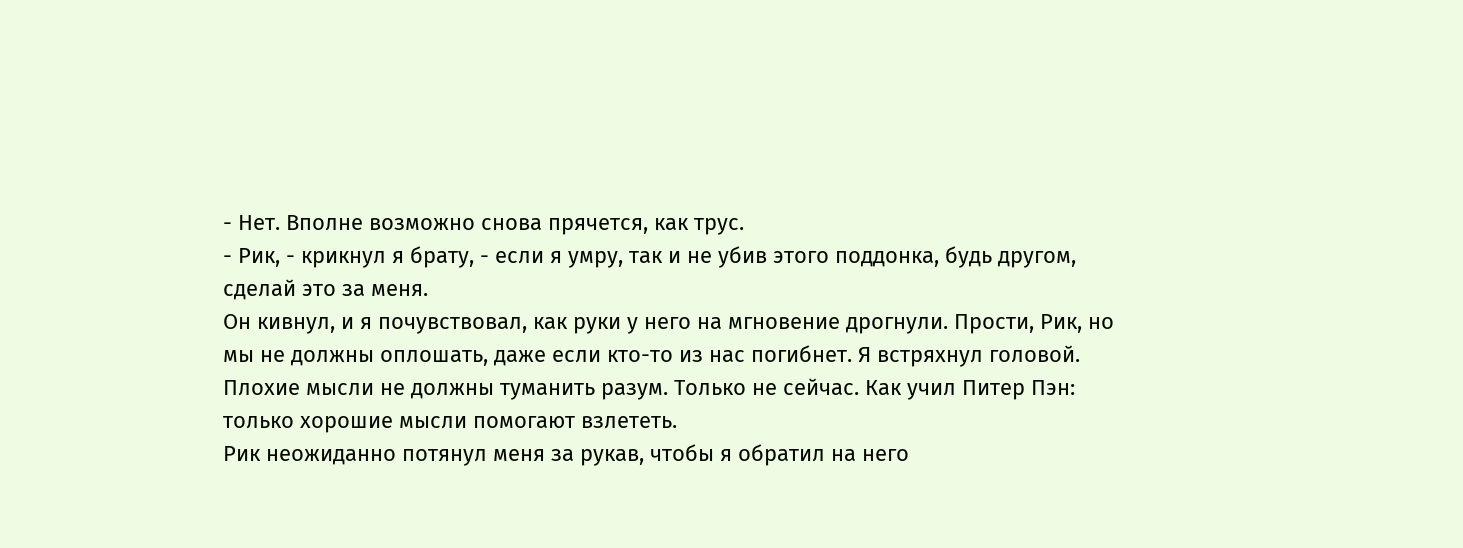- Нет. Вполне возможно снова прячется, как трус.
- Рик, - крикнул я брату, - если я умру, так и не убив этого поддонка, будь другом, сделай это за меня.
Он кивнул, и я почувствовал, как руки у него на мгновение дрогнули. Прости, Рик, но мы не должны оплошать, даже если кто-то из нас погибнет. Я встряхнул головой. Плохие мысли не должны туманить разум. Только не сейчас. Как учил Питер Пэн: только хорошие мысли помогают взлететь.
Рик неожиданно потянул меня за рукав, чтобы я обратил на него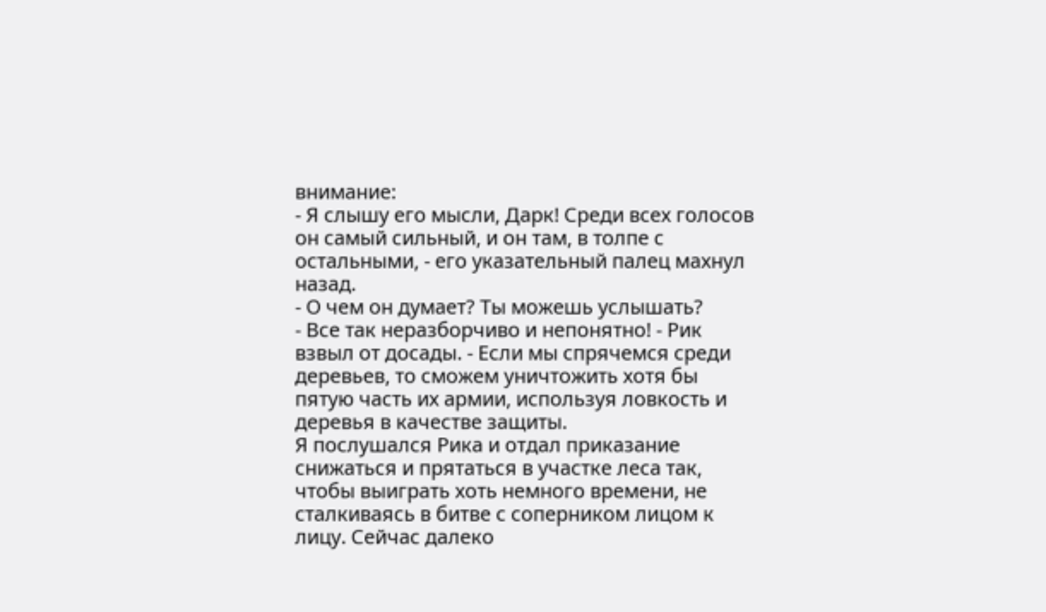внимание:
- Я слышу его мысли, Дарк! Среди всех голосов он самый сильный, и он там, в толпе с остальными, - его указательный палец махнул назад.
- О чем он думает? Ты можешь услышать?
- Все так неразборчиво и непонятно! - Рик взвыл от досады. - Если мы спрячемся среди деревьев, то сможем уничтожить хотя бы пятую часть их армии, используя ловкость и деревья в качестве защиты.
Я послушался Рика и отдал приказание снижаться и прятаться в участке леса так, чтобы выиграть хоть немного времени, не сталкиваясь в битве с соперником лицом к лицу. Сейчас далеко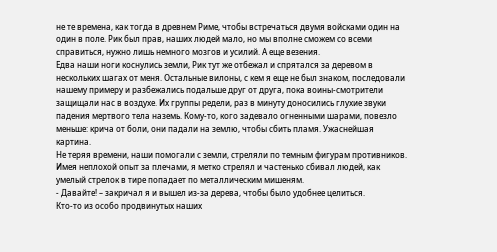не те времена, как тогда в древнем Риме, чтобы встречаться двумя войсками один на один в поле. Рик был прав, наших людей мало, но мы вполне сможем со всеми справиться, нужно лишь немного мозгов и усилий. А еще везения.
Едва наши ноги коснулись земли, Рик тут же отбежал и спрятался за деревом в нескольких шагах от меня. Остальные вилоны, с кем я еще не был знаком, последовали нашему примеру и разбежались подальше друг от друга, пока воины-смотрители защищали нас в воздухе. Их группы редели, раз в минуту доносились глухие звуки падения мертвого тела наземь. Кому-то, кого задевало огненными шарами, повезло меньше: крича от боли, они падали на землю, чтобы сбить пламя. Ужаснейшая картина.
Не теряя времени, наши помогали с земли, стреляли по темным фигурам противников. Имея неплохой опыт за плечами, я метко стрелял и частенько сбивал людей, как умелый стрелок в тире попадает по металлическим мишеням.
- Давайте! – закричал я и вышел из-за дерева, чтобы было удобнее целиться.
Кто-то из особо продвинутых наших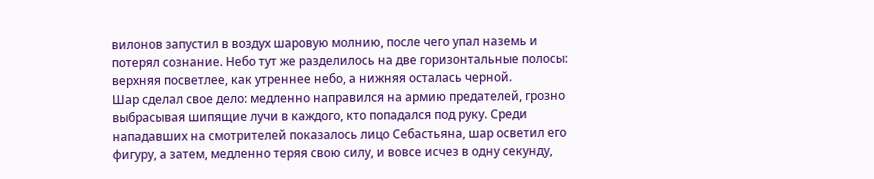вилонов запустил в воздух шаровую молнию, после чего упал наземь и потерял сознание. Небо тут же разделилось на две горизонтальные полосы: верхняя посветлее, как утреннее небо, а нижняя осталась черной.
Шар сделал свое дело: медленно направился на армию предателей, грозно выбрасывая шипящие лучи в каждого, кто попадался под руку. Среди нападавших на смотрителей показалось лицо Себастьяна, шар осветил его фигуру, а затем, медленно теряя свою силу, и вовсе исчез в одну секунду,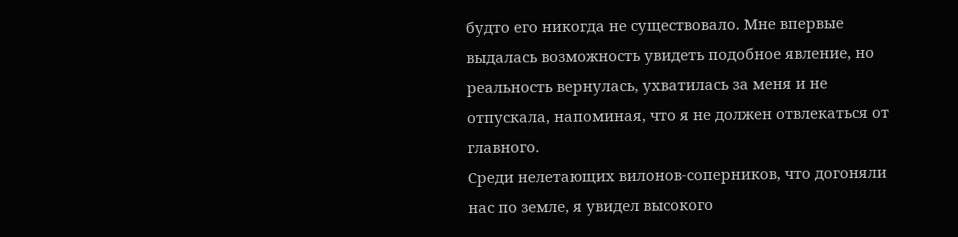будто его никогда не существовало. Мне впервые выдалась возможность увидеть подобное явление, но реальность вернулась, ухватилась за меня и не отпускала, напоминая, что я не должен отвлекаться от главного.
Среди нелетающих вилонов-соперников, что догоняли нас по земле, я увидел высокого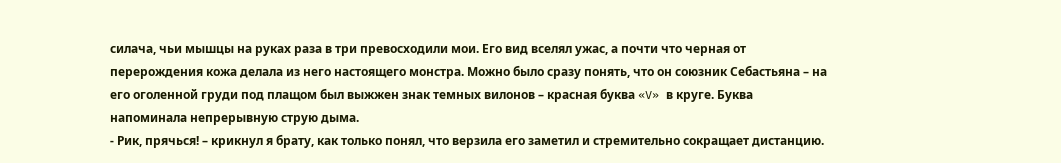силача, чьи мышцы на руках раза в три превосходили мои. Его вид вселял ужас, а почти что черная от перерождения кожа делала из него настоящего монстра. Можно было сразу понять, что он союзник Себастьяна – на его оголенной груди под плащом был выжжен знак темных вилонов – красная буква «V» в круге. Буква напоминала непрерывную струю дыма.
- Рик, прячься! – крикнул я брату, как только понял, что верзила его заметил и стремительно сокращает дистанцию.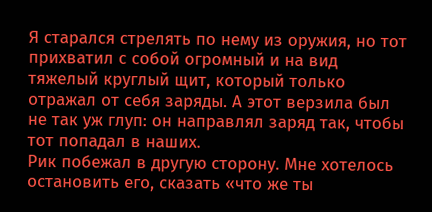Я старался стрелять по нему из оружия, но тот прихватил с собой огромный и на вид тяжелый круглый щит, который только отражал от себя заряды. А этот верзила был не так уж глуп: он направлял заряд так, чтобы тот попадал в наших.
Рик побежал в другую сторону. Мне хотелось остановить его, сказать «что же ты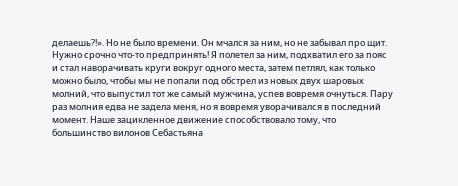делаешь?!». Но не было времени. Он мчался за ним, но не забывал про щит. Нужно срочно что-то предпринять! Я полетел за ним, подхватил его за пояс и стал наворачивать круги вокруг одного места, затем петлял, как только можно было, чтобы мы не попали под обстрел из новых двух шаровых молний, что выпустил тот же самый мужчина, успев вовремя очнуться. Пару раз молния едва не задела меня, но я вовремя уворачивался в последний момент. Наше зацикленное движение способствовало тому, что большинство вилонов Себастьяна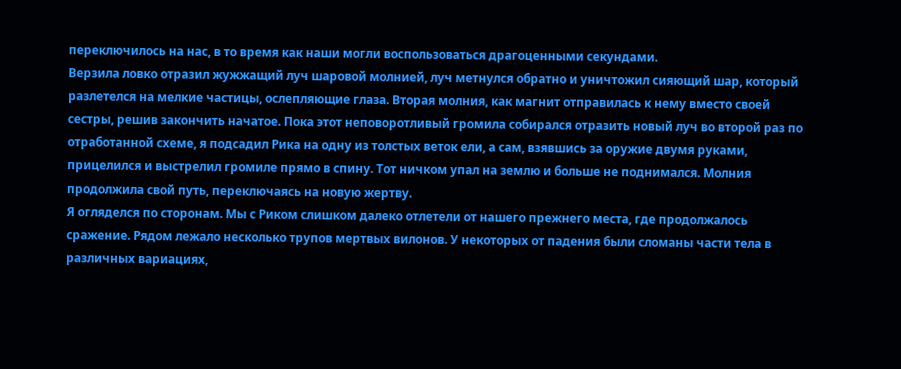переключилось на нас, в то время как наши могли воспользоваться драгоценными секундами.
Верзила ловко отразил жужжащий луч шаровой молнией, луч метнулся обратно и уничтожил сияющий шар, который разлетелся на мелкие частицы, ослепляющие глаза. Вторая молния, как магнит отправилась к нему вместо своей сестры, решив закончить начатое. Пока этот неповоротливый громила собирался отразить новый луч во второй раз по отработанной схеме, я подсадил Рика на одну из толстых веток ели, а сам, взявшись за оружие двумя руками, прицелился и выстрелил громиле прямо в спину. Тот ничком упал на землю и больше не поднимался. Молния продолжила свой путь, переключаясь на новую жертву.
Я огляделся по сторонам. Мы с Риком слишком далеко отлетели от нашего прежнего места, где продолжалось сражение. Рядом лежало несколько трупов мертвых вилонов. У некоторых от падения были сломаны части тела в различных вариациях,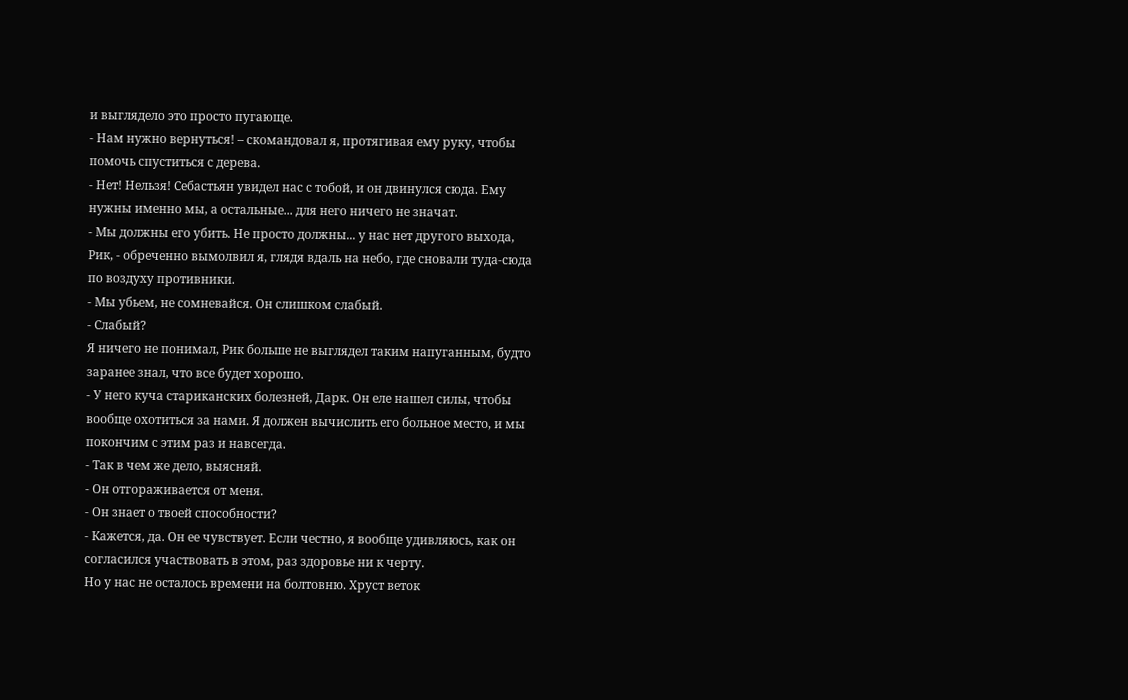и выглядело это просто пугающе.
- Нам нужно вернуться! – скомандовал я, протягивая ему руку, чтобы помочь спуститься с дерева.
- Нет! Нельзя! Себастьян увидел нас с тобой, и он двинулся сюда. Ему нужны именно мы, а остальные... для него ничего не значат.
- Мы должны его убить. Не просто должны... у нас нет другого выхода, Рик, - обреченно вымолвил я, глядя вдаль на небо, где сновали туда-сюда по воздуху противники.
- Мы убьем, не сомневайся. Он слишком слабый.
- Слабый?
Я ничего не понимал, Рик больше не выглядел таким напуганным, будто заранее знал, что все будет хорошо.
- У него куча стариканских болезней, Дарк. Он еле нашел силы, чтобы вообще охотиться за нами. Я должен вычислить его больное место, и мы покончим с этим раз и навсегда.
- Так в чем же дело, выясняй.
- Он отгораживается от меня.
- Он знает о твоей способности?
- Кажется, да. Он ее чувствует. Если честно, я вообще удивляюсь, как он согласился участвовать в этом, раз здоровье ни к черту.
Но у нас не осталось времени на болтовню. Хруст веток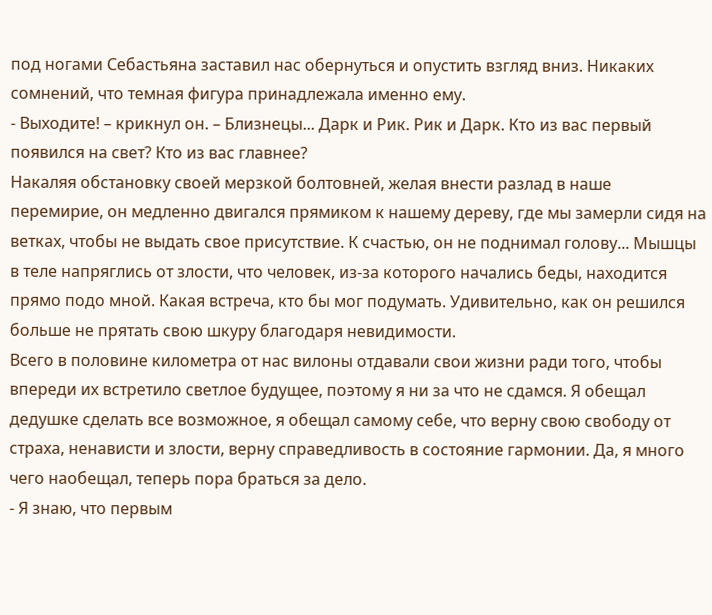под ногами Себастьяна заставил нас обернуться и опустить взгляд вниз. Никаких сомнений, что темная фигура принадлежала именно ему.
- Выходите! – крикнул он. – Близнецы... Дарк и Рик. Рик и Дарк. Кто из вас первый появился на свет? Кто из вас главнее?
Накаляя обстановку своей мерзкой болтовней, желая внести разлад в наше перемирие, он медленно двигался прямиком к нашему дереву, где мы замерли сидя на ветках, чтобы не выдать свое присутствие. К счастью, он не поднимал голову... Мышцы в теле напряглись от злости, что человек, из-за которого начались беды, находится прямо подо мной. Какая встреча, кто бы мог подумать. Удивительно, как он решился больше не прятать свою шкуру благодаря невидимости.
Всего в половине километра от нас вилоны отдавали свои жизни ради того, чтобы впереди их встретило светлое будущее, поэтому я ни за что не сдамся. Я обещал дедушке сделать все возможное, я обещал самому себе, что верну свою свободу от страха, ненависти и злости, верну справедливость в состояние гармонии. Да, я много чего наобещал, теперь пора браться за дело.
- Я знаю, что первым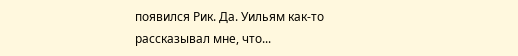появился Рик. Да. Уильям как-то рассказывал мне, что...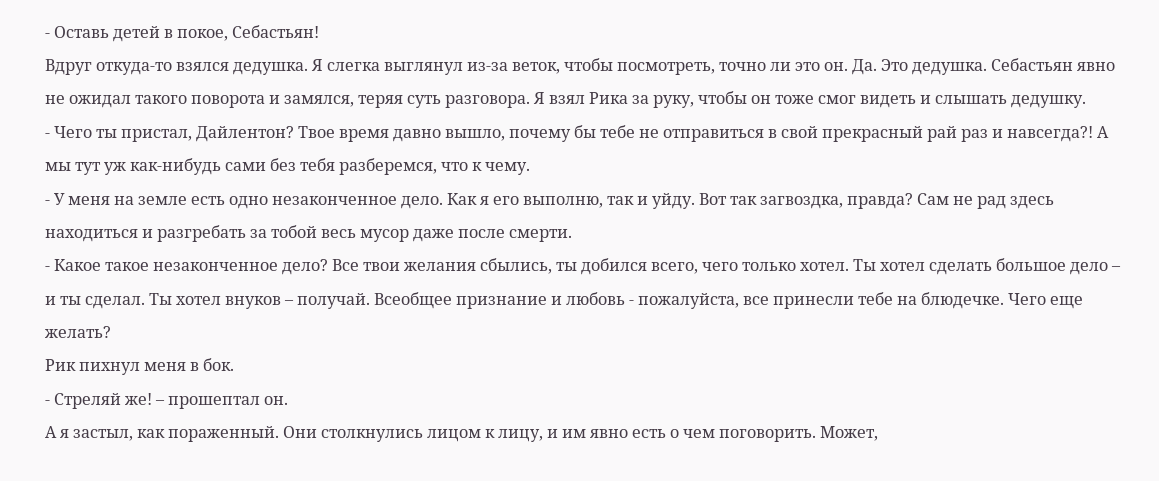- Оставь детей в покое, Себастьян!
Вдруг откуда-то взялся дедушка. Я слегка выглянул из-за веток, чтобы посмотреть, точно ли это он. Да. Это дедушка. Себастьян явно не ожидал такого поворота и замялся, теряя суть разговора. Я взял Рика за руку, чтобы он тоже смог видеть и слышать дедушку.
- Чего ты пристал, Дайлентон? Твое время давно вышло, почему бы тебе не отправиться в свой прекрасный рай раз и навсегда?! А мы тут уж как-нибудь сами без тебя разберемся, что к чему.
- У меня на земле есть одно незаконченное дело. Как я его выполню, так и уйду. Вот так загвоздка, правда? Сам не рад здесь находиться и разгребать за тобой весь мусор даже после смерти.
- Какое такое незаконченное дело? Все твои желания сбылись, ты добился всего, чего только хотел. Ты хотел сделать большое дело – и ты сделал. Ты хотел внуков – получай. Всеобщее признание и любовь - пожалуйста, все принесли тебе на блюдечке. Чего еще желать?
Рик пихнул меня в бок.
- Стреляй же! – прошептал он.
А я застыл, как пораженный. Они столкнулись лицом к лицу, и им явно есть о чем поговорить. Может,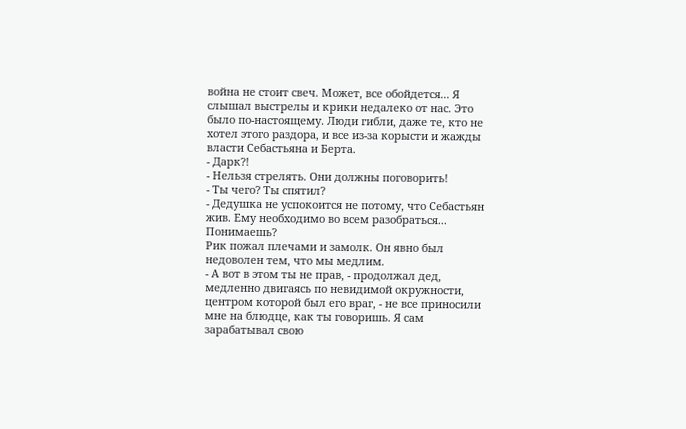война не стоит свеч. Может, все обойдется... Я слышал выстрелы и крики недалеко от нас. Это было по-настоящему. Люди гибли, даже те, кто не хотел этого раздора, и все из-за корысти и жажды власти Себастьяна и Берта.
- Дарк?!
- Нельзя стрелять. Они должны поговорить!
- Ты чего? Ты спятил?
- Дедушка не успокоится не потому, что Себастьян жив. Ему необходимо во всем разобраться... Понимаешь?
Рик пожал плечами и замолк. Он явно был недоволен тем, что мы медлим.
- А вот в этом ты не прав, - продолжал дед, медленно двигаясь по невидимой окружности, центром которой был его враг, - не все приносили мне на блюдце, как ты говоришь. Я сам зарабатывал свою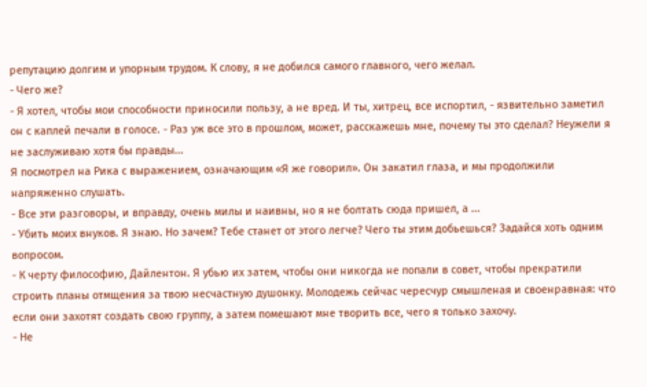репутацию долгим и упорным трудом. К слову, я не добился самого главного, чего желал.
- Чего же?
- Я хотел, чтобы мои способности приносили пользу, а не вред. И ты, хитрец, все испортил, - язвительно заметил он с каплей печали в голосе. - Раз уж все это в прошлом, может, расскажешь мне, почему ты это сделал? Неужели я не заслуживаю хотя бы правды...
Я посмотрел на Рика с выражением, означающим «Я же говорил». Он закатил глаза, и мы продолжили напряженно слушать.
- Все эти разговоры, и вправду, очень милы и наивны, но я не болтать сюда пришел, а ...
- Убить моих внуков. Я знаю. Но зачем? Тебе станет от этого легче? Чего ты этим добьешься? Задайся хоть одним вопросом.
- К черту философию, Дайлентон. Я убью их затем, чтобы они никогда не попали в совет, чтобы прекратили строить планы отмщения за твою несчастную душонку. Молодежь сейчас чересчур смышленая и своенравная: что если они захотят создать свою группу, а затем помешают мне творить все, чего я только захочу.
- Не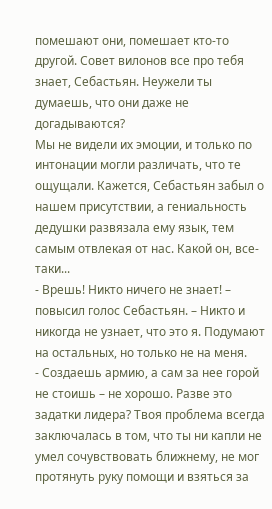помешают они, помешает кто-то другой. Совет вилонов все про тебя знает, Себастьян. Неужели ты думаешь, что они даже не догадываются?
Мы не видели их эмоции, и только по интонации могли различать, что те ощущали. Кажется, Себастьян забыл о нашем присутствии, а гениальность дедушки развязала ему язык, тем самым отвлекая от нас. Какой он, все-таки...
- Врешь! Никто ничего не знает! – повысил голос Себастьян. – Никто и никогда не узнает, что это я. Подумают на остальных, но только не на меня.
- Создаешь армию, а сам за нее горой не стоишь – не хорошо. Разве это задатки лидера? Твоя проблема всегда заключалась в том, что ты ни капли не умел сочувствовать ближнему, не мог протянуть руку помощи и взяться за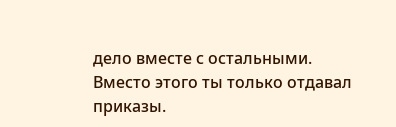дело вместе с остальными. Вместо этого ты только отдавал приказы.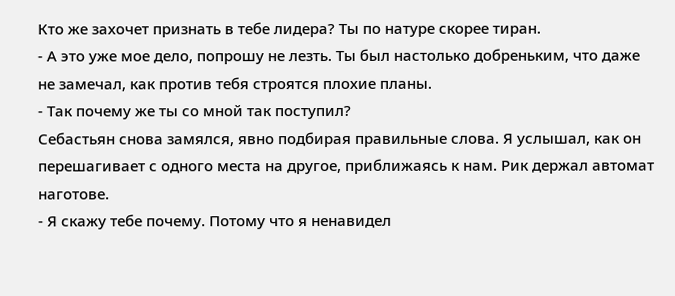Кто же захочет признать в тебе лидера? Ты по натуре скорее тиран.
- А это уже мое дело, попрошу не лезть. Ты был настолько добреньким, что даже не замечал, как против тебя строятся плохие планы.
- Так почему же ты со мной так поступил?
Себастьян снова замялся, явно подбирая правильные слова. Я услышал, как он перешагивает с одного места на другое, приближаясь к нам. Рик держал автомат наготове.
- Я скажу тебе почему. Потому что я ненавидел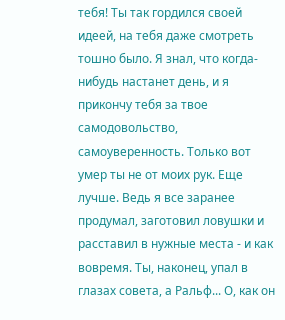тебя! Ты так гордился своей идеей, на тебя даже смотреть тошно было. Я знал, что когда-нибудь настанет день, и я прикончу тебя за твое самодовольство, самоуверенность. Только вот умер ты не от моих рук. Еще лучше. Ведь я все заранее продумал, заготовил ловушки и расставил в нужные места - и как вовремя. Ты, наконец, упал в глазах совета, а Ральф... О, как он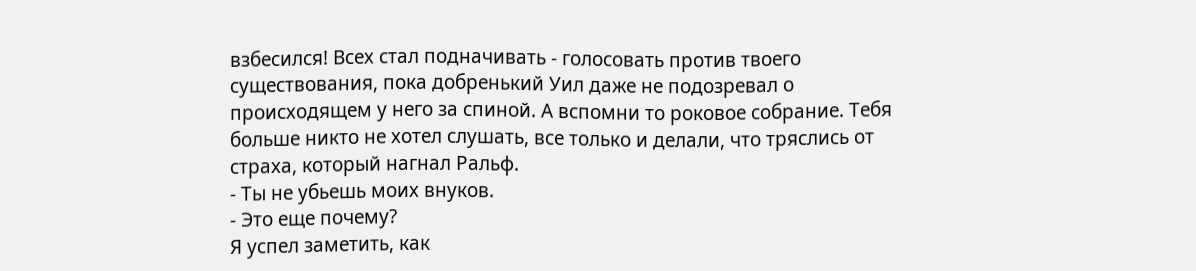взбесился! Всех стал подначивать - голосовать против твоего существования, пока добренький Уил даже не подозревал о происходящем у него за спиной. А вспомни то роковое собрание. Тебя больше никто не хотел слушать, все только и делали, что тряслись от страха, который нагнал Ральф.
- Ты не убьешь моих внуков.
- Это еще почему?
Я успел заметить, как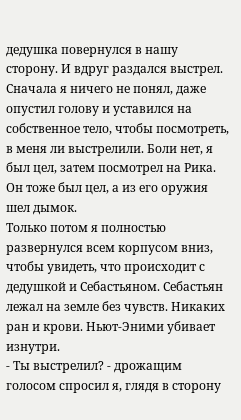дедушка повернулся в нашу сторону. И вдруг раздался выстрел. Сначала я ничего не понял, даже опустил голову и уставился на собственное тело, чтобы посмотреть, в меня ли выстрелили. Боли нет, я был цел, затем посмотрел на Рика. Он тоже был цел, а из его оружия шел дымок.
Только потом я полностью развернулся всем корпусом вниз, чтобы увидеть, что происходит с дедушкой и Себастьяном. Себастьян лежал на земле без чувств. Никаких ран и крови. Ньют-Эними убивает изнутри.
- Ты выстрелил? - дрожащим голосом спросил я, глядя в сторону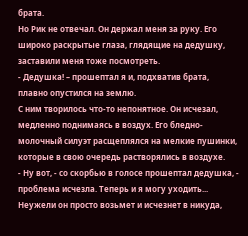брата.
Но Рик не отвечал. Он держал меня за руку. Его широко раскрытые глаза, глядящие на дедушку, заставили меня тоже посмотреть.
- Дедушка! – прошептал я и, подхватив брата, плавно опустился на землю.
С ним творилось что-то непонятное. Он исчезал, медленно поднимаясь в воздух. Его бледно-молочный силуэт расщеплялся на мелкие пушинки, которые в свою очередь растворялись в воздухе.
- Ну вот, - со скорбью в голосе прошептал дедушка, - проблема исчезла. Теперь и я могу уходить...
Неужели он просто возьмет и исчезнет в никуда,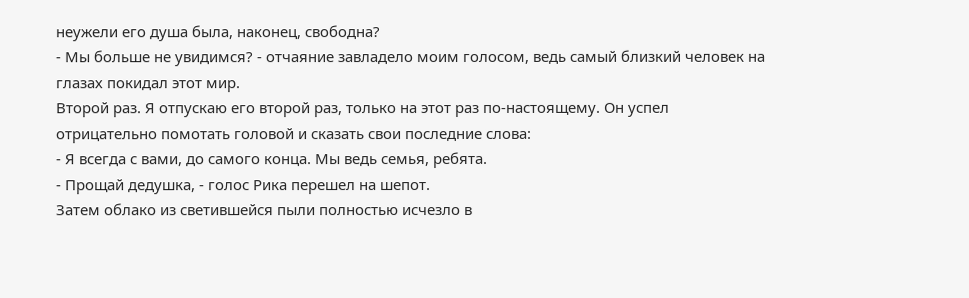неужели его душа была, наконец, свободна?
- Мы больше не увидимся? - отчаяние завладело моим голосом, ведь самый близкий человек на глазах покидал этот мир.
Второй раз. Я отпускаю его второй раз, только на этот раз по-настоящему. Он успел отрицательно помотать головой и сказать свои последние слова:
- Я всегда с вами, до самого конца. Мы ведь семья, ребята.
- Прощай дедушка, - голос Рика перешел на шепот.
Затем облако из светившейся пыли полностью исчезло в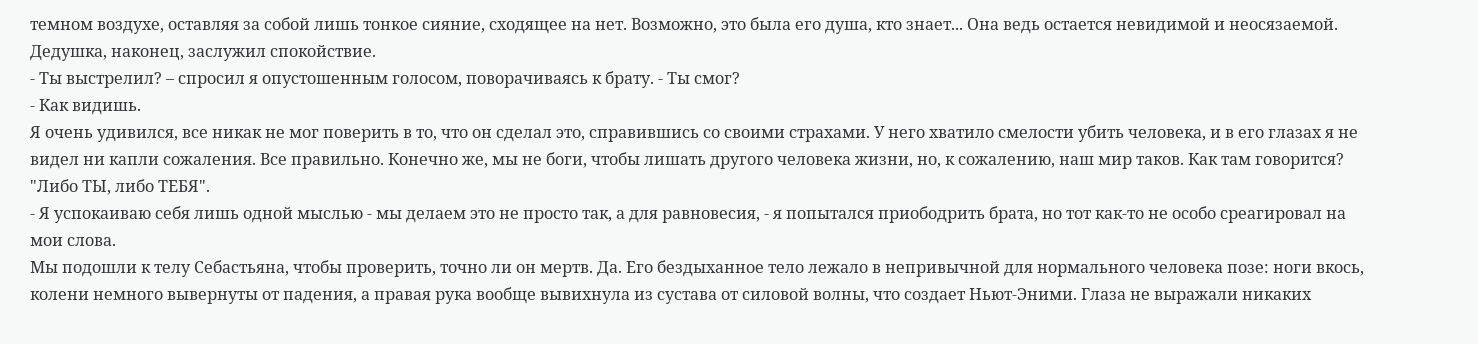темном воздухе, оставляя за собой лишь тонкое сияние, сходящее на нет. Возможно, это была его душа, кто знает... Она ведь остается невидимой и неосязаемой. Дедушка, наконец, заслужил спокойствие.
- Ты выстрелил? – спросил я опустошенным голосом, поворачиваясь к брату. - Ты смог?
- Как видишь.
Я очень удивился, все никак не мог поверить в то, что он сделал это, справившись со своими страхами. У него хватило смелости убить человека, и в его глазах я не видел ни капли сожаления. Все правильно. Конечно же, мы не боги, чтобы лишать другого человека жизни, но, к сожалению, наш мир таков. Как там говорится? "Либо ТЫ, либо ТЕБЯ".
- Я успокаиваю себя лишь одной мыслью - мы делаем это не просто так, а для равновесия, - я попытался приободрить брата, но тот как-то не особо среагировал на мои слова.
Мы подошли к телу Себастьяна, чтобы проверить, точно ли он мертв. Да. Его бездыханное тело лежало в непривычной для нормального человека позе: ноги вкось, колени немного вывернуты от падения, а правая рука вообще вывихнула из сустава от силовой волны, что создает Ньют-Эними. Глаза не выражали никаких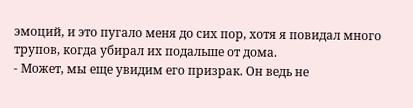эмоций, и это пугало меня до сих пор, хотя я повидал много трупов, когда убирал их подальше от дома.
- Может, мы еще увидим его призрак. Он ведь не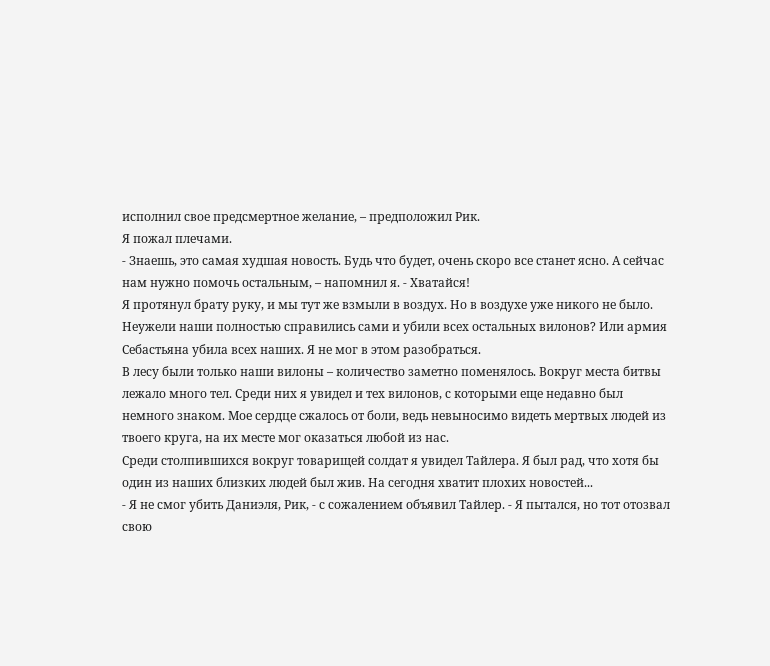исполнил свое предсмертное желание, – предположил Рик.
Я пожал плечами.
- Знаешь, это самая худшая новость. Будь что будет, очень скоро все станет ясно. А сейчас нам нужно помочь остальным, – напомнил я. - Хватайся!
Я протянул брату руку, и мы тут же взмыли в воздух. Но в воздухе уже никого не было. Неужели наши полностью справились сами и убили всех остальных вилонов? Или армия Себастьяна убила всех наших. Я не мог в этом разобраться.
В лесу были только наши вилоны – количество заметно поменялось. Вокруг места битвы лежало много тел. Среди них я увидел и тех вилонов, с которыми еще недавно был немного знаком. Мое сердце сжалось от боли, ведь невыносимо видеть мертвых людей из твоего круга, на их месте мог оказаться любой из нас.
Среди столпившихся вокруг товарищей солдат я увидел Тайлера. Я был рад, что хотя бы один из наших близких людей был жив. На сегодня хватит плохих новостей...
- Я не смог убить Даниэля, Рик, - с сожалением объявил Тайлер. - Я пытался, но тот отозвал свою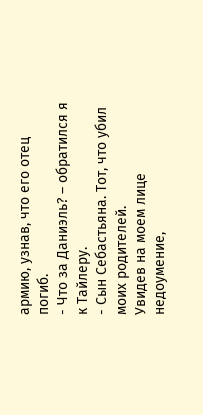армию, узнав, что его отец погиб.
- Что за Даниэль? – обратился я к Тайлеру.
- Сын Себастьяна. Тот, что убил моих родителей.
Увидев на моем лице недоумение,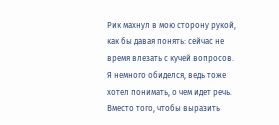Рик махнул в мою сторону рукой, как бы давая понять: сейчас не время влезать с кучей вопросов. Я немного обиделся, ведь тоже хотел понимать, о чем идет речь. Вместо того, чтобы выразить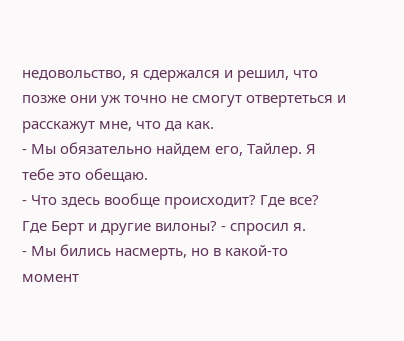недовольство, я сдержался и решил, что позже они уж точно не смогут отвертеться и расскажут мне, что да как.
- Мы обязательно найдем его, Тайлер. Я тебе это обещаю.
- Что здесь вообще происходит? Где все? Где Берт и другие вилоны? - спросил я.
- Мы бились насмерть, но в какой-то момент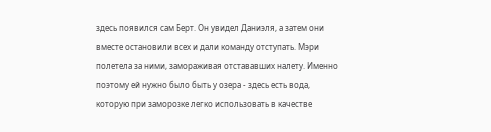здесь появился сам Берт. Он увидел Даниэля, а затем они вместе остановили всех и дали команду отступать. Мэри полетела за ними, замораживая отстававших налету. Именно поэтому ей нужно было быть у озера - здесь есть вода, которую при заморозке легко использовать в качестве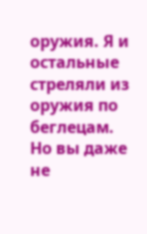оружия. Я и остальные стреляли из оружия по беглецам. Но вы даже не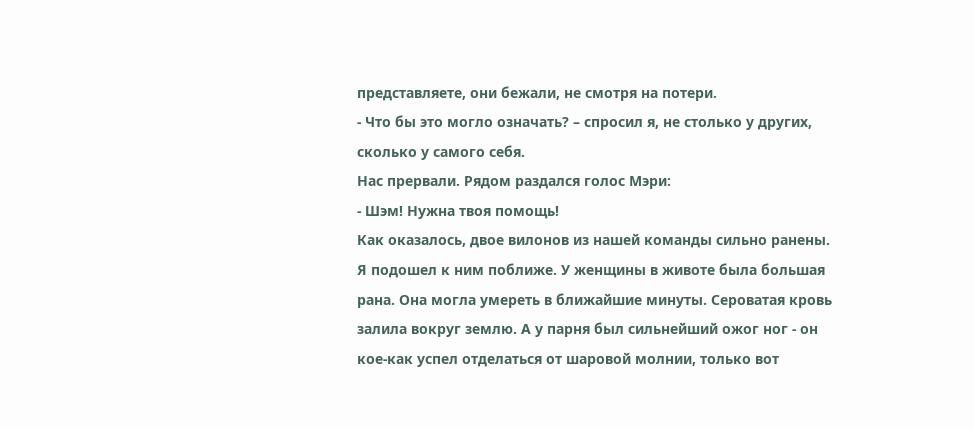представляете, они бежали, не смотря на потери.
- Что бы это могло означать? – спросил я, не столько у других, сколько у самого себя.
Нас прервали. Рядом раздался голос Мэри:
- Шэм! Нужна твоя помощь!
Как оказалось, двое вилонов из нашей команды сильно ранены. Я подошел к ним поближе. У женщины в животе была большая рана. Она могла умереть в ближайшие минуты. Сероватая кровь залила вокруг землю. А у парня был сильнейший ожог ног - он кое-как успел отделаться от шаровой молнии, только вот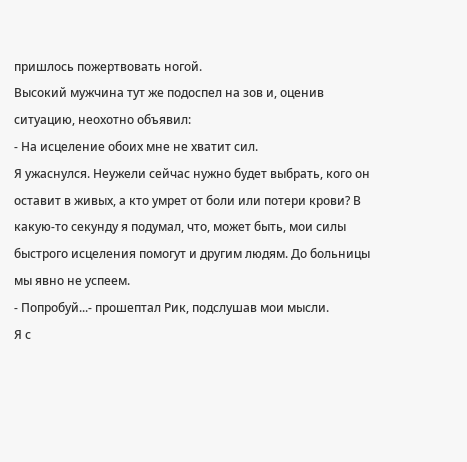пришлось пожертвовать ногой.
Высокий мужчина тут же подоспел на зов и, оценив ситуацию, неохотно объявил:
- На исцеление обоих мне не хватит сил.
Я ужаснулся. Неужели сейчас нужно будет выбрать, кого он оставит в живых, а кто умрет от боли или потери крови? В какую-то секунду я подумал, что, может быть, мои силы быстрого исцеления помогут и другим людям. До больницы мы явно не успеем.
- Попробуй...- прошептал Рик, подслушав мои мысли.
Я с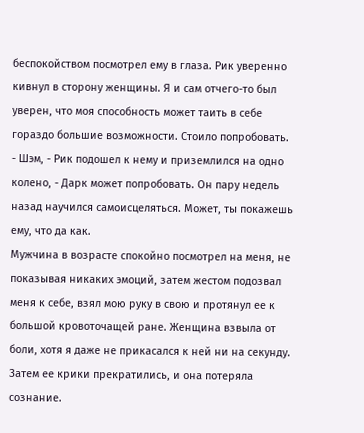беспокойством посмотрел ему в глаза. Рик уверенно кивнул в сторону женщины. Я и сам отчего-то был уверен, что моя способность может таить в себе гораздо большие возможности. Стоило попробовать.
- Шэм, - Рик подошел к нему и приземлился на одно колено, - Дарк может попробовать. Он пару недель назад научился самоисцеляться. Может, ты покажешь ему, что да как.
Мужчина в возрасте спокойно посмотрел на меня, не показывая никаких эмоций, затем жестом подозвал меня к себе, взял мою руку в свою и протянул ее к большой кровоточащей ране. Женщина взвыла от боли, хотя я даже не прикасался к ней ни на секунду. Затем ее крики прекратились, и она потеряла сознание.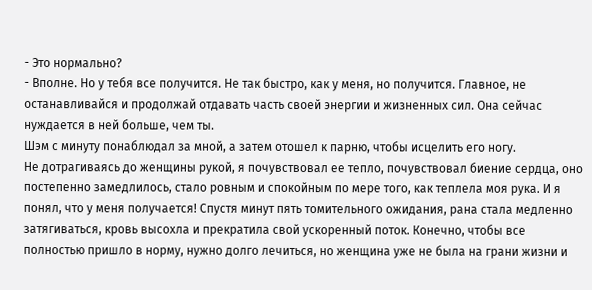- Это нормально?
- Вполне. Но у тебя все получится. Не так быстро, как у меня, но получится. Главное, не останавливайся и продолжай отдавать часть своей энергии и жизненных сил. Она сейчас нуждается в ней больше, чем ты.
Шэм с минуту понаблюдал за мной, а затем отошел к парню, чтобы исцелить его ногу.
Не дотрагиваясь до женщины рукой, я почувствовал ее тепло, почувствовал биение сердца, оно постепенно замедлилось, стало ровным и спокойным по мере того, как теплела моя рука. И я понял, что у меня получается! Спустя минут пять томительного ожидания, рана стала медленно затягиваться, кровь высохла и прекратила свой ускоренный поток. Конечно, чтобы все полностью пришло в норму, нужно долго лечиться, но женщина уже не была на грани жизни и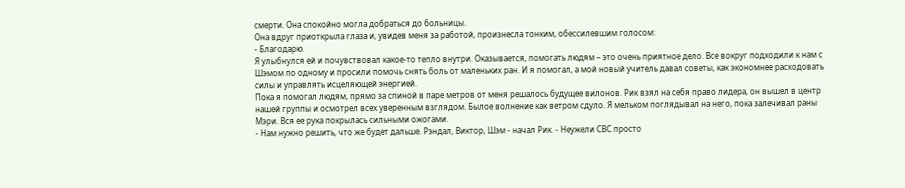смерти. Она спокойно могла добраться до больницы.
Она вдруг приоткрыла глаза и, увидев меня за работой, произнесла тонким, обессилевшим голосом:
- Благодарю.
Я улыбнулся ей и почувствовал какое-то тепло внутри. Оказывается, помогать людям – это очень приятное дело. Все вокруг подходили к нам с Шэмом по одному и просили помочь снять боль от маленьких ран. И я помогал, а мой новый учитель давал советы, как экономнее расходовать силы и управлять исцеляющей энергией.
Пока я помогал людям, прямо за спиной в паре метров от меня решалось будущее вилонов. Рик взял на себя право лидера, он вышел в центр нашей группы и осмотрел всех уверенным взглядом. Былое волнение как ветром сдуло. Я мельком поглядывал на него, пока залечивал раны Мэри. Вся ее рука покрылась сильными ожогами.
- Нам нужно решить, что же будет дальше. Рэндал, Виктор, Шэм - начал Рик. - Неужели СВС просто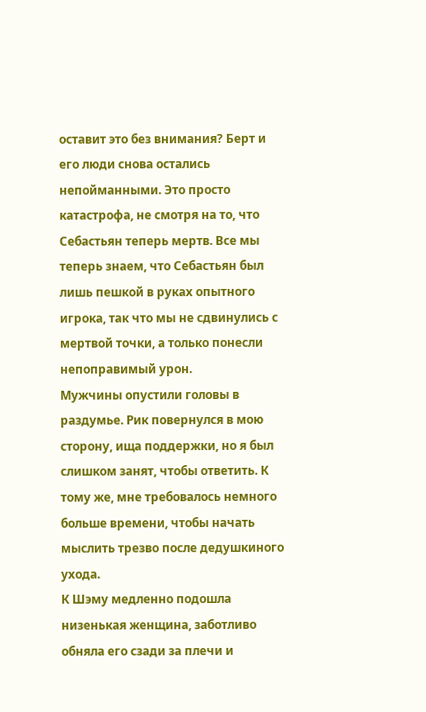оставит это без внимания? Берт и его люди снова остались непойманными. Это просто катастрофа, не смотря на то, что Себастьян теперь мертв. Все мы теперь знаем, что Себастьян был лишь пешкой в руках опытного игрока, так что мы не сдвинулись с мертвой точки, а только понесли непоправимый урон.
Мужчины опустили головы в раздумье. Рик повернулся в мою сторону, ища поддержки, но я был слишком занят, чтобы ответить. К тому же, мне требовалось немного больше времени, чтобы начать мыслить трезво после дедушкиного ухода.
К Шэму медленно подошла низенькая женщина, заботливо обняла его сзади за плечи и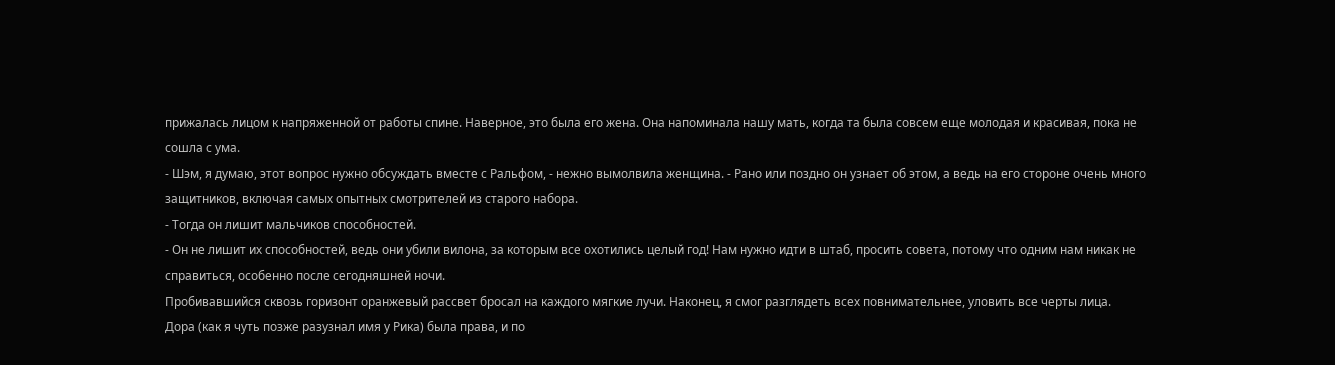прижалась лицом к напряженной от работы спине. Наверное, это была его жена. Она напоминала нашу мать, когда та была совсем еще молодая и красивая, пока не сошла с ума.
- Шэм, я думаю, этот вопрос нужно обсуждать вместе с Ральфом, - нежно вымолвила женщина. - Рано или поздно он узнает об этом, а ведь на его стороне очень много защитников, включая самых опытных смотрителей из старого набора.
- Тогда он лишит мальчиков способностей.
- Он не лишит их способностей, ведь они убили вилона, за которым все охотились целый год! Нам нужно идти в штаб, просить совета, потому что одним нам никак не справиться, особенно после сегодняшней ночи.
Пробивавшийся сквозь горизонт оранжевый рассвет бросал на каждого мягкие лучи. Наконец, я смог разглядеть всех повнимательнее, уловить все черты лица.
Дора (как я чуть позже разузнал имя у Рика) была права, и по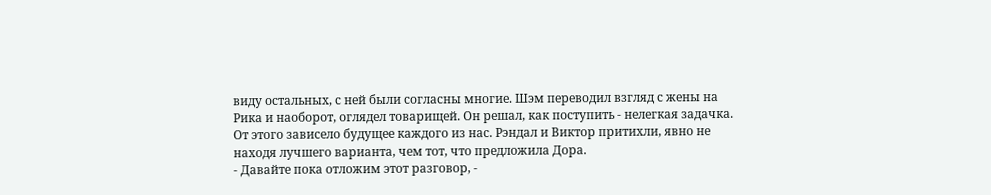виду остальных, с ней были согласны многие. Шэм переводил взгляд с жены на Рика и наоборот, оглядел товарищей. Он решал, как поступить - нелегкая задачка. От этого зависело будущее каждого из нас. Рэндал и Виктор притихли, явно не находя лучшего варианта, чем тот, что предложила Дора.
- Давайте пока отложим этот разговор, -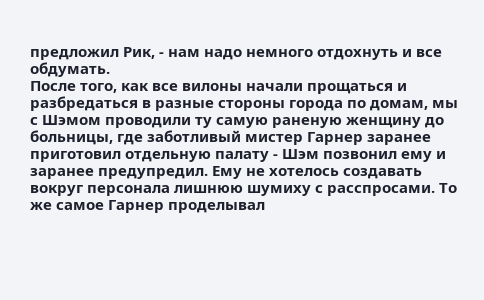предложил Рик, - нам надо немного отдохнуть и все обдумать.
После того, как все вилоны начали прощаться и разбредаться в разные стороны города по домам, мы с Шэмом проводили ту самую раненую женщину до больницы, где заботливый мистер Гарнер заранее приготовил отдельную палату - Шэм позвонил ему и заранее предупредил. Ему не хотелось создавать вокруг персонала лишнюю шумиху с расспросами. То же самое Гарнер проделывал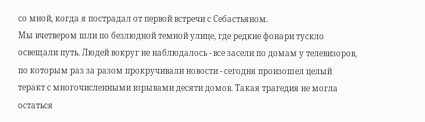со мной, когда я пострадал от первой встречи с Себастьяном.
Мы вчетвером шли по безлюдной темной улице, где редкие фонари тускло освещали путь. Людей вокруг не наблюдалось - все засели по домам у телевизоров, по которым раз за разом прокручивали новости - сегодня произошел целый теракт с многочисленными взрывами десяти домов. Такая трагедия не могла остаться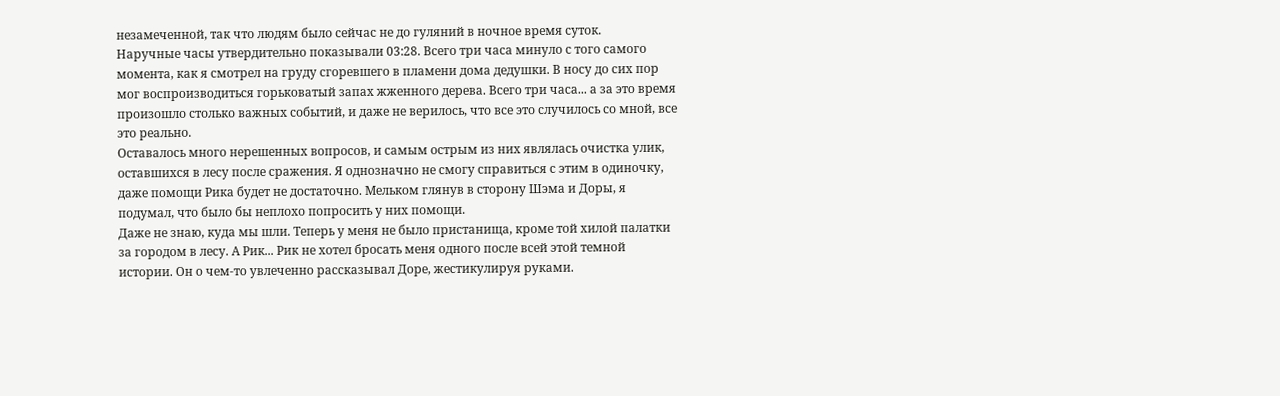незамеченной, так что людям было сейчас не до гуляний в ночное время суток.
Наручные часы утвердительно показывали 03:28. Всего три часа минуло с того самого момента, как я смотрел на груду сгоревшего в пламени дома дедушки. В носу до сих пор мог воспроизводиться горьковатый запах жженного дерева. Всего три часа... а за это время произошло столько важных событий, и даже не верилось, что все это случилось со мной, все это реально.
Оставалось много нерешенных вопросов, и самым острым из них являлась очистка улик, оставшихся в лесу после сражения. Я однозначно не смогу справиться с этим в одиночку, даже помощи Рика будет не достаточно. Мельком глянув в сторону Шэма и Доры, я подумал, что было бы неплохо попросить у них помощи.
Даже не знаю, куда мы шли. Теперь у меня не было пристанища, кроме той хилой палатки за городом в лесу. А Рик... Рик не хотел бросать меня одного после всей этой темной истории. Он о чем-то увлеченно рассказывал Доре, жестикулируя руками.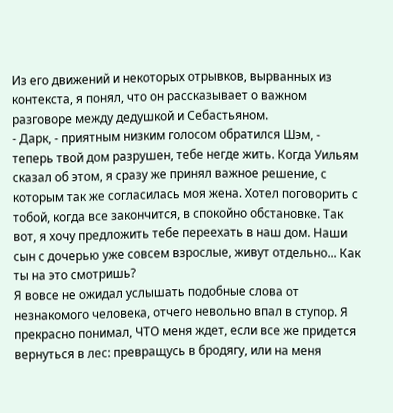Из его движений и некоторых отрывков, вырванных из контекста, я понял, что он рассказывает о важном разговоре между дедушкой и Себастьяном.
- Дарк, - приятным низким голосом обратился Шэм, - теперь твой дом разрушен, тебе негде жить. Когда Уильям сказал об этом, я сразу же принял важное решение, с которым так же согласилась моя жена. Хотел поговорить с тобой, когда все закончится, в спокойно обстановке. Так вот, я хочу предложить тебе переехать в наш дом. Наши сын с дочерью уже совсем взрослые, живут отдельно... Как ты на это смотришь?
Я вовсе не ожидал услышать подобные слова от незнакомого человека, отчего невольно впал в ступор. Я прекрасно понимал, ЧТО меня ждет, если все же придется вернуться в лес: превращусь в бродягу, или на меня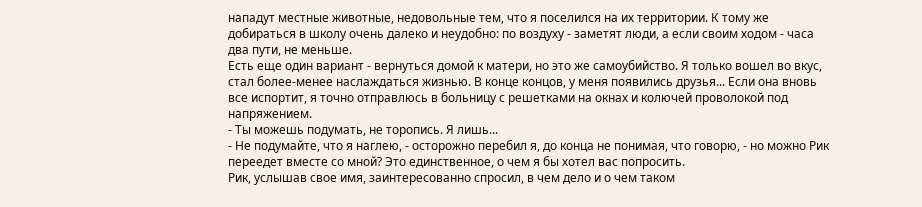нападут местные животные, недовольные тем, что я поселился на их территории. К тому же добираться в школу очень далеко и неудобно: по воздуху - заметят люди, а если своим ходом - часа два пути, не меньше.
Есть еще один вариант - вернуться домой к матери, но это же самоубийство. Я только вошел во вкус, стал более-менее наслаждаться жизнью. В конце концов, у меня появились друзья... Если она вновь все испортит, я точно отправлюсь в больницу с решетками на окнах и колючей проволокой под напряжением.
- Ты можешь подумать, не торопись. Я лишь...
- Не подумайте, что я наглею, - осторожно перебил я, до конца не понимая, что говорю, - но можно Рик переедет вместе со мной? Это единственное, о чем я бы хотел вас попросить.
Рик, услышав свое имя, заинтересованно спросил, в чем дело и о чем таком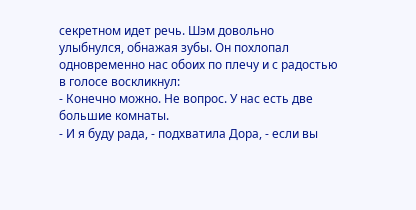секретном идет речь. Шэм довольно улыбнулся, обнажая зубы. Он похлопал одновременно нас обоих по плечу и с радостью в голосе воскликнул:
- Конечно можно. Не вопрос. У нас есть две большие комнаты.
- И я буду рада, - подхватила Дора, - если вы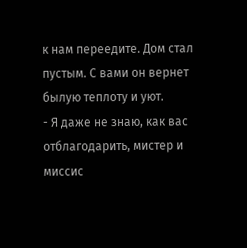к нам переедите. Дом стал пустым. С вами он вернет былую теплоту и уют.
- Я даже не знаю, как вас отблагодарить, мистер и миссис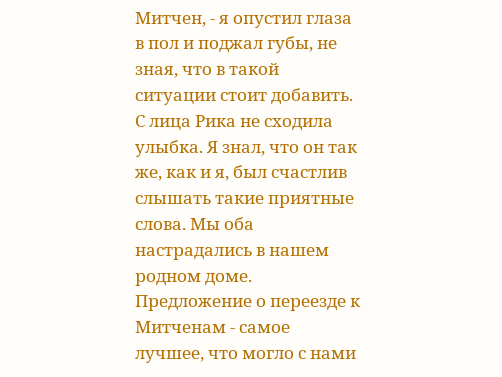Митчен, - я опустил глаза в пол и поджал губы, не зная, что в такой ситуации стоит добавить.
С лица Рика не сходила улыбка. Я знал, что он так же, как и я, был счастлив слышать такие приятные слова. Мы оба настрадались в нашем родном доме. Предложение о переезде к Митченам - самое лучшее, что могло с нами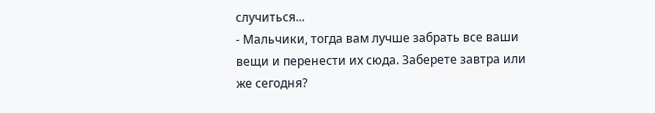случиться...
- Мальчики, тогда вам лучше забрать все ваши вещи и перенести их сюда. Заберете завтра или же сегодня?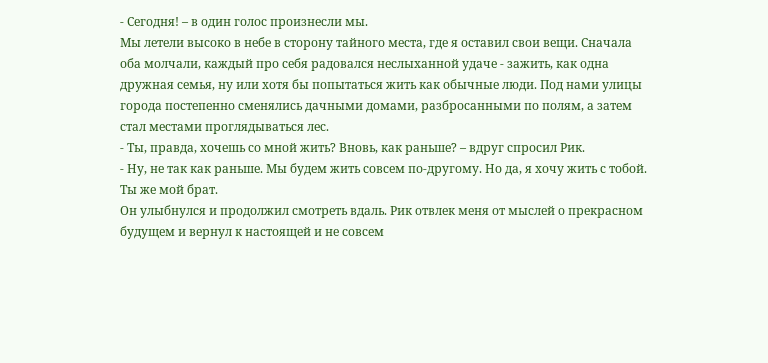- Сегодня! – в один голос произнесли мы.
Мы летели высоко в небе в сторону тайного места, где я оставил свои вещи. Сначала оба молчали, каждый про себя радовался неслыханной удаче - зажить, как одна дружная семья, ну или хотя бы попытаться жить как обычные люди. Под нами улицы города постепенно сменялись дачными домами, разбросанными по полям, а затем стал местами проглядываться лес.
- Ты, правда, хочешь со мной жить? Вновь, как раньше? – вдруг спросил Рик.
- Ну, не так как раньше. Мы будем жить совсем по-другому. Но да, я хочу жить с тобой. Ты же мой брат.
Он улыбнулся и продолжил смотреть вдаль. Рик отвлек меня от мыслей о прекрасном будущем и вернул к настоящей и не совсем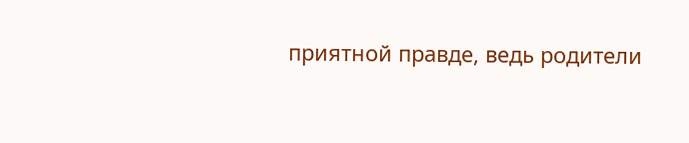приятной правде, ведь родители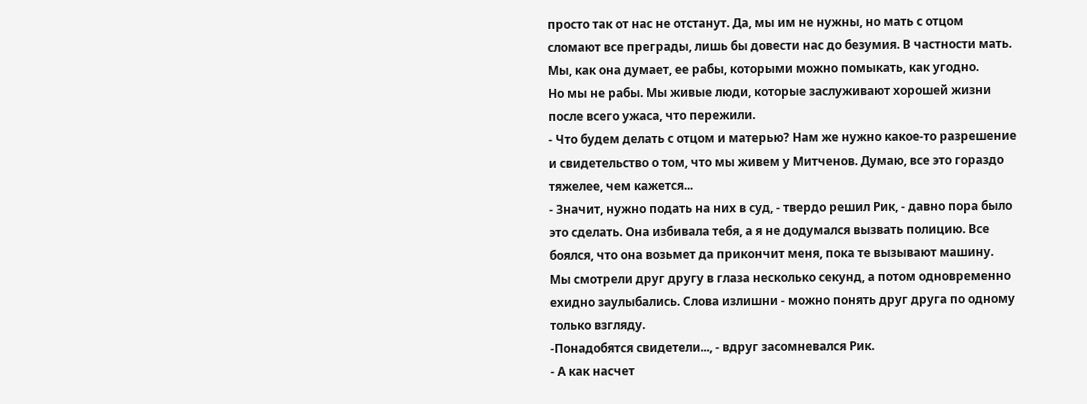просто так от нас не отстанут. Да, мы им не нужны, но мать с отцом сломают все преграды, лишь бы довести нас до безумия. В частности мать. Мы, как она думает, ее рабы, которыми можно помыкать, как угодно.
Но мы не рабы. Мы живые люди, которые заслуживают хорошей жизни после всего ужаса, что пережили.
- Что будем делать с отцом и матерью? Нам же нужно какое-то разрешение и свидетельство о том, что мы живем у Митченов. Думаю, все это гораздо тяжелее, чем кажется...
- Значит, нужно подать на них в суд, - твердо решил Рик, - давно пора было это сделать. Она избивала тебя, а я не додумался вызвать полицию. Все боялся, что она возьмет да прикончит меня, пока те вызывают машину.
Мы смотрели друг другу в глаза несколько секунд, а потом одновременно ехидно заулыбались. Слова излишни - можно понять друг друга по одному только взгляду.
-Понадобятся свидетели..., - вдруг засомневался Рик.
- А как насчет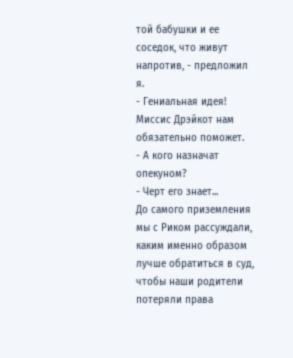той бабушки и ее соседок, что живут напротив, - предложил я.
- Гениальная идея! Миссис Дрэйкот нам обязательно поможет.
- А кого назначат опекуном?
- Черт его знает...
До самого приземления мы с Риком рассуждали, каким именно образом лучше обратиться в суд, чтобы наши родители потеряли права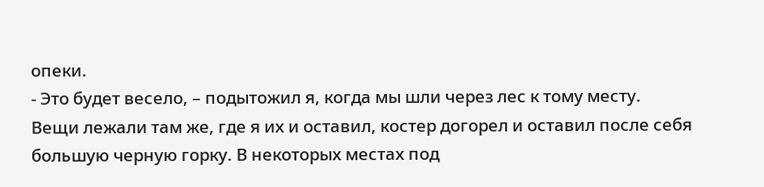опеки.
- Это будет весело, – подытожил я, когда мы шли через лес к тому месту.
Вещи лежали там же, где я их и оставил, костер догорел и оставил после себя большую черную горку. В некоторых местах под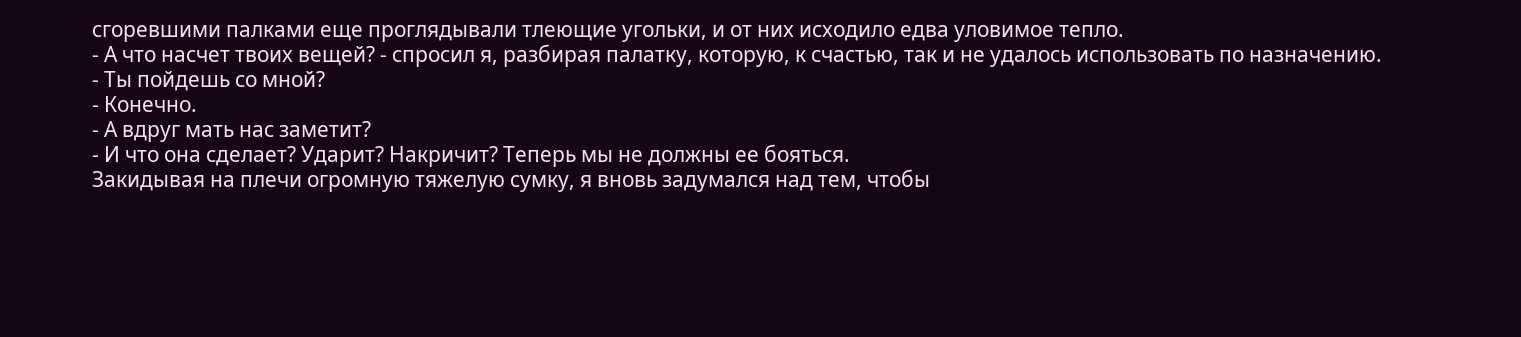сгоревшими палками еще проглядывали тлеющие угольки, и от них исходило едва уловимое тепло.
- А что насчет твоих вещей? - спросил я, разбирая палатку, которую, к счастью, так и не удалось использовать по назначению.
- Ты пойдешь со мной?
- Конечно.
- А вдруг мать нас заметит?
- И что она сделает? Ударит? Накричит? Теперь мы не должны ее бояться.
Закидывая на плечи огромную тяжелую сумку, я вновь задумался над тем, чтобы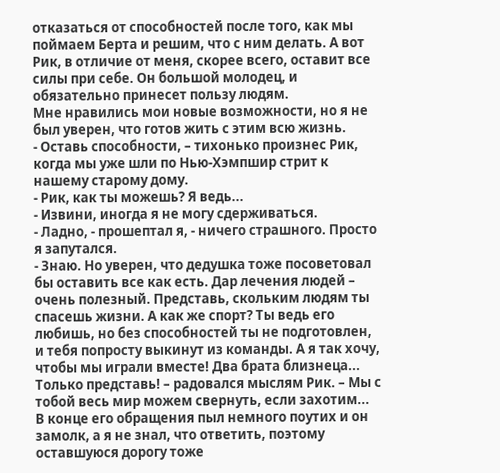отказаться от способностей после того, как мы поймаем Берта и решим, что с ним делать. А вот Рик, в отличие от меня, скорее всего, оставит все силы при себе. Он большой молодец, и обязательно принесет пользу людям.
Мне нравились мои новые возможности, но я не был уверен, что готов жить с этим всю жизнь.
- Оставь способности, – тихонько произнес Рик, когда мы уже шли по Нью-Хэмпшир стрит к нашему старому дому.
- Рик, как ты можешь? Я ведь...
- Извини, иногда я не могу сдерживаться.
- Ладно, - прошептал я, - ничего страшного. Просто я запутался.
- Знаю. Но уверен, что дедушка тоже посоветовал бы оставить все как есть. Дар лечения людей – очень полезный. Представь, скольким людям ты спасешь жизни. А как же спорт? Ты ведь его любишь, но без способностей ты не подготовлен, и тебя попросту выкинут из команды. А я так хочу, чтобы мы играли вместе! Два брата близнеца... Только представь! – радовался мыслям Рик. – Мы с тобой весь мир можем свернуть, если захотим...
В конце его обращения пыл немного поутих и он замолк, а я не знал, что ответить, поэтому оставшуюся дорогу тоже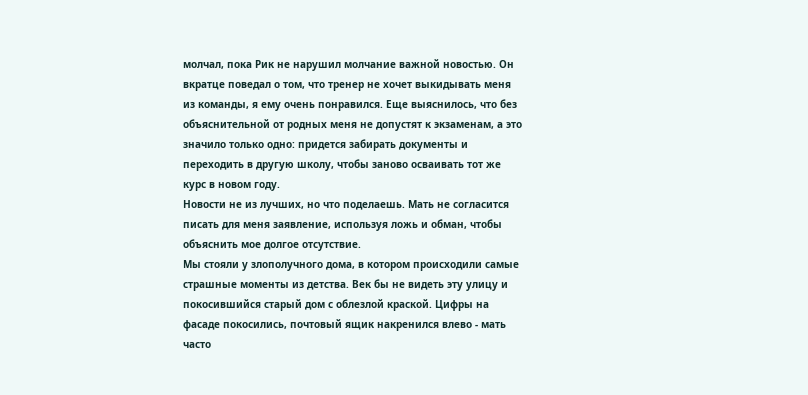молчал, пока Рик не нарушил молчание важной новостью. Он вкратце поведал о том, что тренер не хочет выкидывать меня из команды, я ему очень понравился. Еще выяснилось, что без объяснительной от родных меня не допустят к экзаменам, а это значило только одно: придется забирать документы и переходить в другую школу, чтобы заново осваивать тот же курс в новом году.
Новости не из лучших, но что поделаешь. Мать не согласится писать для меня заявление, используя ложь и обман, чтобы объяснить мое долгое отсутствие.
Мы стояли у злополучного дома, в котором происходили самые страшные моменты из детства. Век бы не видеть эту улицу и покосившийся старый дом с облезлой краской. Цифры на фасаде покосились, почтовый ящик накренился влево - мать часто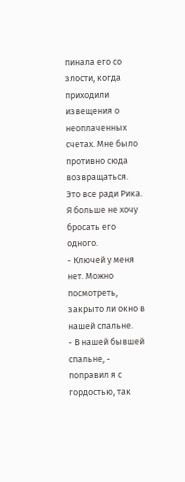пинала его со злости, когда приходили извещения о неоплаченных счетах. Мне было противно сюда возвращаться.
Это все ради Рика. Я больше не хочу бросать его одного.
- Ключей у меня нет. Можно посмотреть, закрыто ли окно в нашей спальне.
- В нашей бывшей спальне, - поправил я с гордостью, так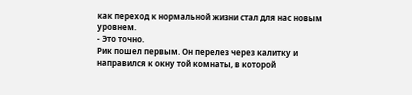как переход к нормальной жизни стал для нас новым уровнем.
- Это точно.
Рик пошел первым. Он перелез через калитку и направился к окну той комнаты, в которой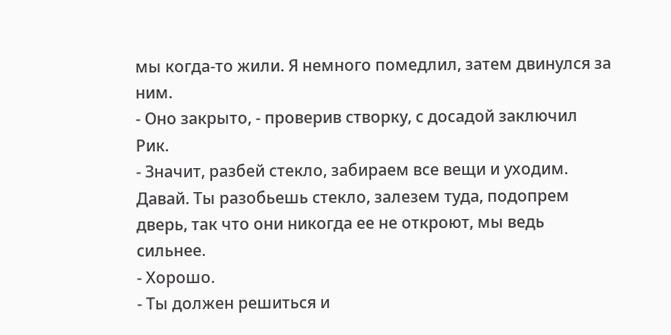мы когда-то жили. Я немного помедлил, затем двинулся за ним.
- Оно закрыто, - проверив створку, с досадой заключил Рик.
- Значит, разбей стекло, забираем все вещи и уходим. Давай. Ты разобьешь стекло, залезем туда, подопрем дверь, так что они никогда ее не откроют, мы ведь сильнее.
- Хорошо.
- Ты должен решиться и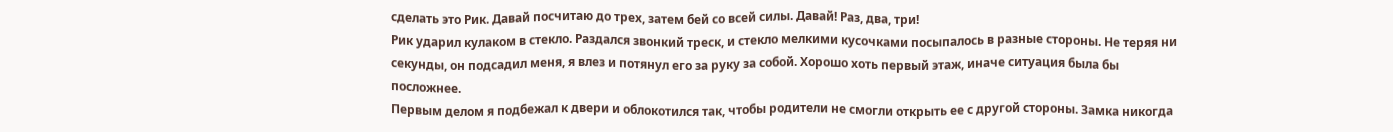сделать это Рик. Давай посчитаю до трех, затем бей со всей силы. Давай! Раз, два, три!
Рик ударил кулаком в стекло. Раздался звонкий треск, и стекло мелкими кусочками посыпалось в разные стороны. Не теряя ни секунды, он подсадил меня, я влез и потянул его за руку за собой. Хорошо хоть первый этаж, иначе ситуация была бы посложнее.
Первым делом я подбежал к двери и облокотился так, чтобы родители не смогли открыть ее с другой стороны. Замка никогда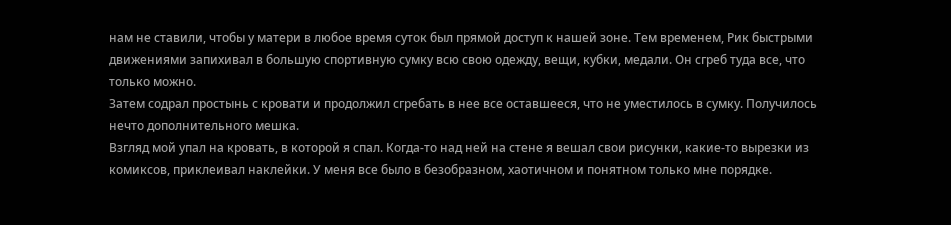нам не ставили, чтобы у матери в любое время суток был прямой доступ к нашей зоне. Тем временем, Рик быстрыми движениями запихивал в большую спортивную сумку всю свою одежду, вещи, кубки, медали. Он сгреб туда все, что только можно.
Затем содрал простынь с кровати и продолжил сгребать в нее все оставшееся, что не уместилось в сумку. Получилось нечто дополнительного мешка.
Взгляд мой упал на кровать, в которой я спал. Когда-то над ней на стене я вешал свои рисунки, какие-то вырезки из комиксов, приклеивал наклейки. У меня все было в безобразном, хаотичном и понятном только мне порядке.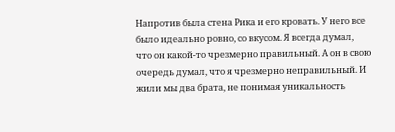Напротив была стена Рика и его кровать. У него все было идеально ровно, со вкусом. Я всегда думал, что он какой-то чрезмерно правильный. А он в свою очередь думал, что я чрезмерно неправильный. И жили мы два брата, не понимая уникальность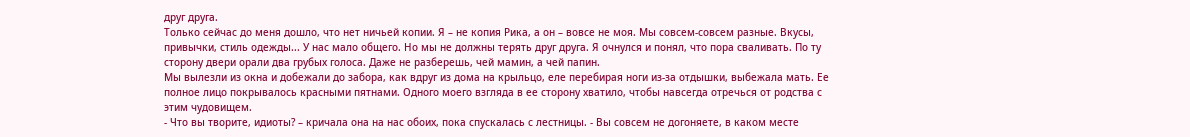друг друга.
Только сейчас до меня дошло, что нет ничьей копии. Я – не копия Рика, а он – вовсе не моя. Мы совсем-совсем разные. Вкусы, привычки, стиль одежды... У нас мало общего. Но мы не должны терять друг друга. Я очнулся и понял, что пора сваливать. По ту сторону двери орали два грубых голоса. Даже не разберешь, чей мамин, а чей папин.
Мы вылезли из окна и добежали до забора, как вдруг из дома на крыльцо, еле перебирая ноги из-за отдышки, выбежала мать. Ее полное лицо покрывалось красными пятнами. Одного моего взгляда в ее сторону хватило, чтобы навсегда отречься от родства с этим чудовищем.
- Что вы творите, идиоты? – кричала она на нас обоих, пока спускалась с лестницы. - Вы совсем не догоняете, в каком месте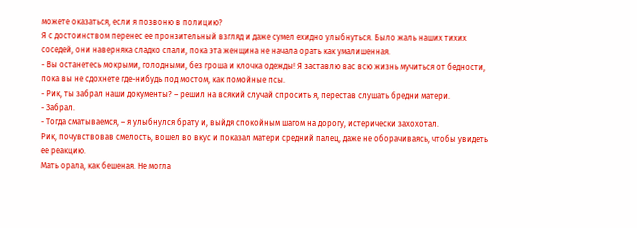можете оказаться, если я позвоню в полицию?
Я с достоинством перенес ее пронзительный взгляд и даже сумел ехидно улыбнуться. Было жаль наших тихих соседей, они наверняка сладко спали, пока эта женщина не начала орать как умалишенная.
- Вы останетесь мокрыми, голодными, без гроша и клочка одежды! Я заставлю вас всю жизнь мучиться от бедности, пока вы не сдохнете где-нибудь под мостом, как помойные псы.
- Рик, ты забрал наши документы? – решил на всякий случай спросить я, перестав слушать бредни матери.
- Забрал.
- Тогда сматываемся, – я улыбнулся брату и, выйдя спокойным шагом на дорогу, истерически захохотал.
Рик, почувствовав смелость, вошел во вкус и показал матери средний палец, даже не оборачиваясь, чтобы увидеть ее реакцию.
Мать орала, как бешеная. Не могла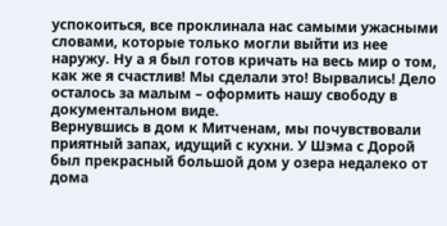успокоиться, все проклинала нас самыми ужасными словами, которые только могли выйти из нее наружу. Ну а я был готов кричать на весь мир о том, как же я счастлив! Мы сделали это! Вырвались! Дело осталось за малым – оформить нашу свободу в документальном виде.
Вернувшись в дом к Митченам, мы почувствовали приятный запах, идущий с кухни. У Шэма с Дорой был прекрасный большой дом у озера недалеко от дома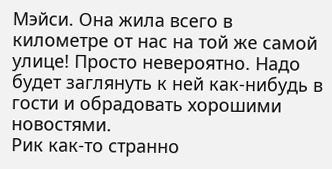Мэйси. Она жила всего в километре от нас на той же самой улице! Просто невероятно. Надо будет заглянуть к ней как-нибудь в гости и обрадовать хорошими новостями.
Рик как-то странно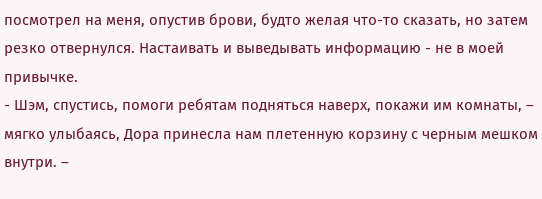посмотрел на меня, опустив брови, будто желая что-то сказать, но затем резко отвернулся. Настаивать и выведывать информацию - не в моей привычке.
- Шэм, спустись, помоги ребятам подняться наверх, покажи им комнаты, – мягко улыбаясь, Дора принесла нам плетенную корзину с черным мешком внутри. –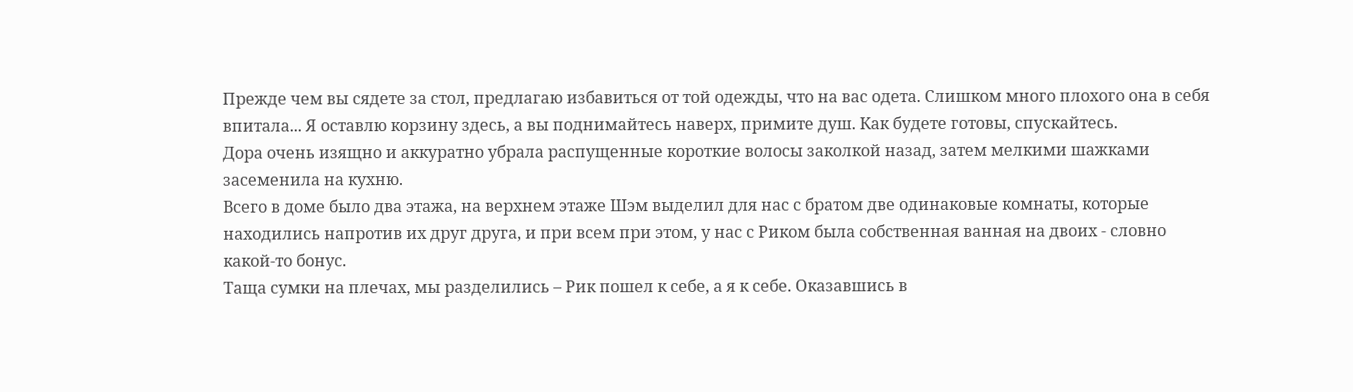Прежде чем вы сядете за стол, предлагаю избавиться от той одежды, что на вас одета. Слишком много плохого она в себя впитала... Я оставлю корзину здесь, а вы поднимайтесь наверх, примите душ. Как будете готовы, спускайтесь.
Дора очень изящно и аккуратно убрала распущенные короткие волосы заколкой назад, затем мелкими шажками засеменила на кухню.
Всего в доме было два этажа, на верхнем этаже Шэм выделил для нас с братом две одинаковые комнаты, которые находились напротив их друг друга, и при всем при этом, у нас с Риком была собственная ванная на двоих - словно какой-то бонус.
Таща сумки на плечах, мы разделились – Рик пошел к себе, а я к себе. Оказавшись в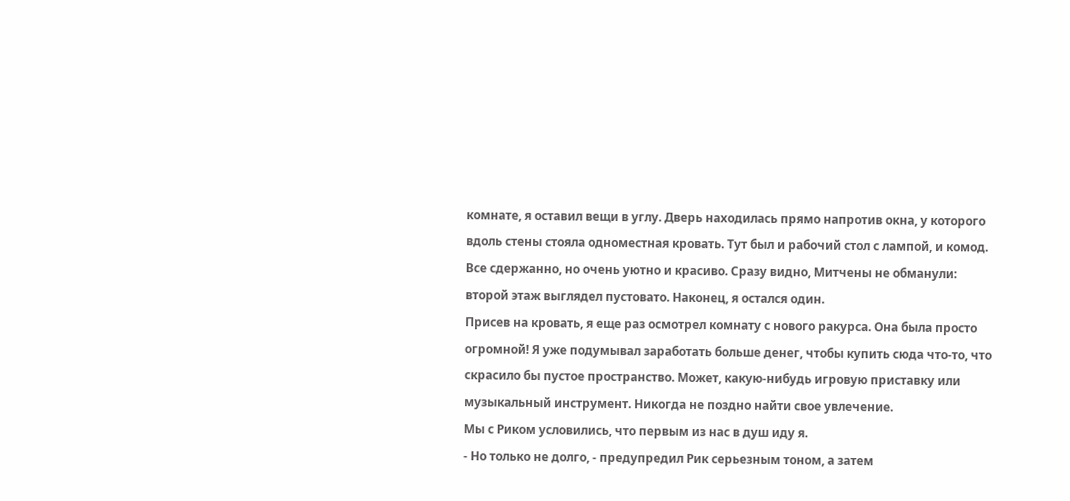комнате, я оставил вещи в углу. Дверь находилась прямо напротив окна, у которого вдоль стены стояла одноместная кровать. Тут был и рабочий стол с лампой, и комод. Все сдержанно, но очень уютно и красиво. Сразу видно, Митчены не обманули: второй этаж выглядел пустовато. Наконец, я остался один.
Присев на кровать, я еще раз осмотрел комнату с нового ракурса. Она была просто огромной! Я уже подумывал заработать больше денег, чтобы купить сюда что-то, что скрасило бы пустое пространство. Может, какую-нибудь игровую приставку или музыкальный инструмент. Никогда не поздно найти свое увлечение.
Мы с Риком условились, что первым из нас в душ иду я.
- Но только не долго, - предупредил Рик серьезным тоном, а затем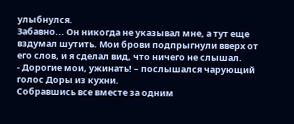улыбнулся.
Забавно... Он никогда не указывал мне, а тут еще вздумал шутить. Мои брови подпрыгнули вверх от его слов, и я сделал вид, что ничего не слышал.
- Дорогие мои, ужинать! – послышался чарующий голос Доры из кухни.
Собравшись все вместе за одним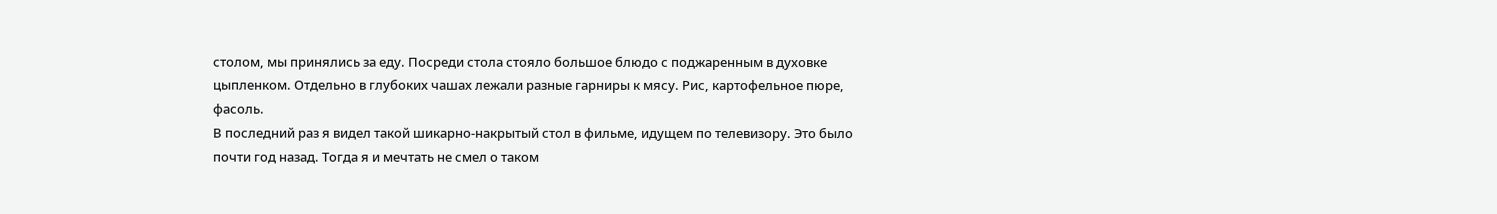столом, мы принялись за еду. Посреди стола стояло большое блюдо с поджаренным в духовке цыпленком. Отдельно в глубоких чашах лежали разные гарниры к мясу. Рис, картофельное пюре, фасоль.
В последний раз я видел такой шикарно-накрытый стол в фильме, идущем по телевизору. Это было почти год назад. Тогда я и мечтать не смел о таком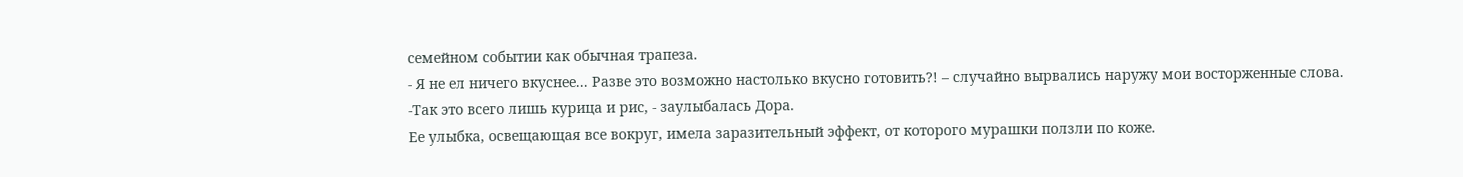семейном событии как обычная трапеза.
- Я не ел ничего вкуснее... Разве это возможно настолько вкусно готовить?! – случайно вырвались наружу мои восторженные слова.
-Так это всего лишь курица и рис, - заулыбалась Дора.
Ее улыбка, освещающая все вокруг, имела заразительный эффект, от которого мурашки ползли по коже.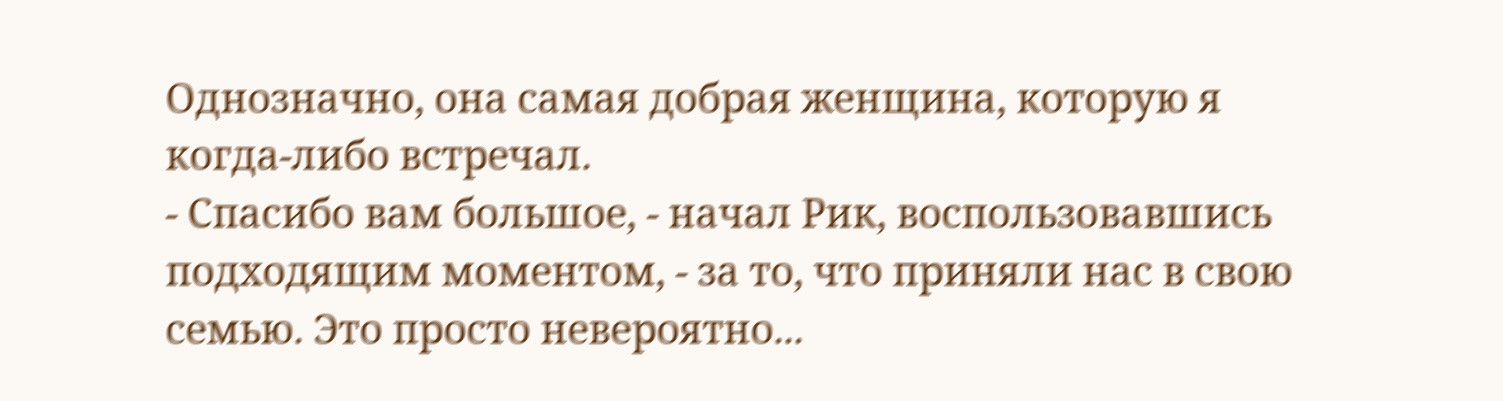Однозначно, она самая добрая женщина, которую я когда-либо встречал.
- Спасибо вам большое, - начал Рик, воспользовавшись подходящим моментом, - за то, что приняли нас в свою семью. Это просто невероятно...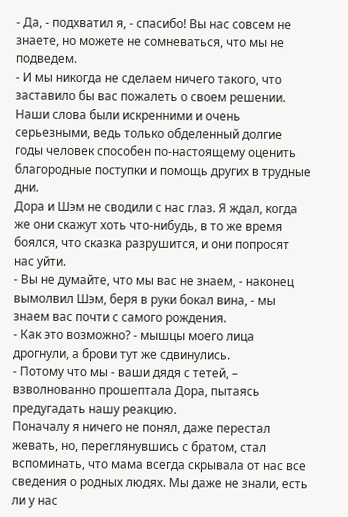- Да, - подхватил я, - спасибо! Вы нас совсем не знаете, но можете не сомневаться, что мы не подведем.
- И мы никогда не сделаем ничего такого, что заставило бы вас пожалеть о своем решении.
Наши слова были искренними и очень серьезными, ведь только обделенный долгие годы человек способен по-настоящему оценить благородные поступки и помощь других в трудные дни.
Дора и Шэм не сводили с нас глаз. Я ждал, когда же они скажут хоть что-нибудь, в то же время боялся, что сказка разрушится, и они попросят нас уйти.
- Вы не думайте, что мы вас не знаем, - наконец вымолвил Шэм, беря в руки бокал вина, - мы знаем вас почти с самого рождения.
- Как это возможно? - мышцы моего лица дрогнули, а брови тут же сдвинулись.
- Потому что мы - ваши дядя с тетей, – взволнованно прошептала Дора, пытаясь предугадать нашу реакцию.
Поначалу я ничего не понял, даже перестал жевать, но, переглянувшись с братом, стал вспоминать, что мама всегда скрывала от нас все сведения о родных людях. Мы даже не знали, есть ли у нас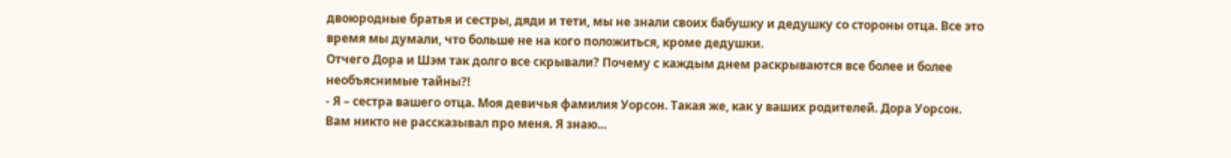двоюродные братья и сестры, дяди и тети, мы не знали своих бабушку и дедушку со стороны отца. Все это время мы думали, что больше не на кого положиться, кроме дедушки.
Отчего Дора и Шэм так долго все скрывали? Почему с каждым днем раскрываются все более и более необъяснимые тайны?!
- Я – сестра вашего отца. Моя девичья фамилия Уорсон. Такая же, как у ваших родителей. Дора Уорсон. Вам никто не рассказывал про меня. Я знаю...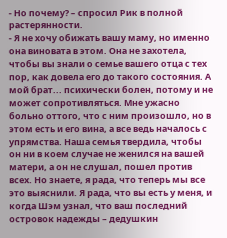- Но почему? – спросил Рик в полной растерянности.
- Я не хочу обижать вашу маму, но именно она виновата в этом. Она не захотела, чтобы вы знали о семье вашего отца с тех пор, как довела его до такого состояния. А мой брат... психически болен, потому и не может сопротивляться. Мне ужасно больно оттого, что с ним произошло, но в этом есть и его вина, а все ведь началось с упрямства. Наша семья твердила, чтобы он ни в коем случае не женился на вашей матери, а он не слушал, пошел против всех. Но знаете, я рада, что теперь мы все это выяснили. Я рада, что вы есть у меня, и когда Шэм узнал, что ваш последний островок надежды – дедушкин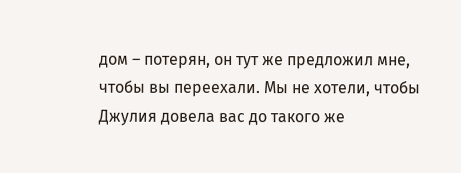дом – потерян, он тут же предложил мне, чтобы вы переехали. Мы не хотели, чтобы Джулия довела вас до такого же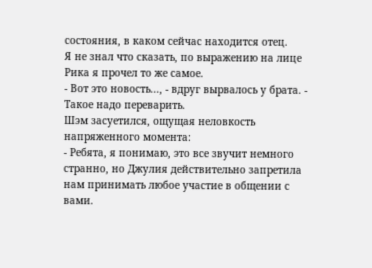состояния, в каком сейчас находится отец.
Я не знал что сказать, по выражению на лице Рика я прочел то же самое.
- Вот это новость..., - вдруг вырвалось у брата. - Такое надо переварить.
Шэм засуетился, ощущая неловкость напряженного момента:
- Ребята, я понимаю, это все звучит немного странно, но Джулия действительно запретила нам принимать любое участие в общении с вами.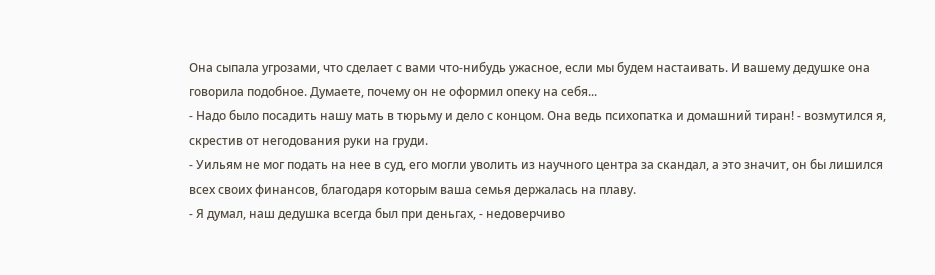Она сыпала угрозами, что сделает с вами что-нибудь ужасное, если мы будем настаивать. И вашему дедушке она говорила подобное. Думаете, почему он не оформил опеку на себя...
- Надо было посадить нашу мать в тюрьму и дело с концом. Она ведь психопатка и домашний тиран! - возмутился я, скрестив от негодования руки на груди.
- Уильям не мог подать на нее в суд, его могли уволить из научного центра за скандал, а это значит, он бы лишился всех своих финансов, благодаря которым ваша семья держалась на плаву.
- Я думал, наш дедушка всегда был при деньгах, - недоверчиво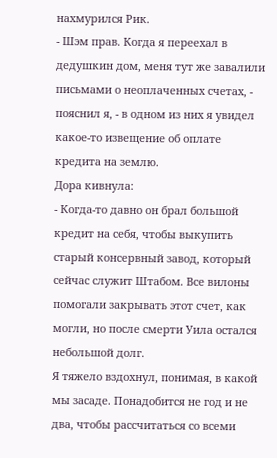нахмурился Рик.
- Шэм прав. Когда я переехал в дедушкин дом, меня тут же завалили письмами о неоплаченных счетах, - пояснил я, - в одном из них я увидел какое-то извещение об оплате кредита на землю.
Дора кивнула:
- Когда-то давно он брал большой кредит на себя, чтобы выкупить старый консервный завод, который сейчас служит Штабом. Все вилоны помогали закрывать этот счет, как могли, но после смерти Уила остался небольшой долг.
Я тяжело вздохнул, понимая, в какой мы засаде. Понадобится не год и не два, чтобы рассчитаться со всеми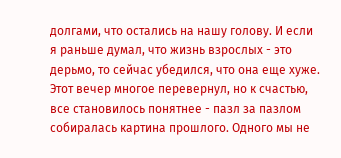долгами, что остались на нашу голову. И если я раньше думал, что жизнь взрослых - это дерьмо, то сейчас убедился, что она еще хуже.
Этот вечер многое перевернул, но к счастью, все становилось понятнее - пазл за пазлом собиралась картина прошлого. Одного мы не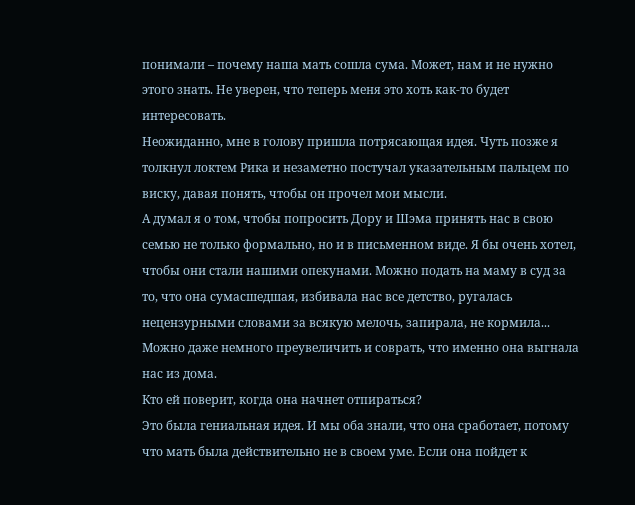понимали – почему наша мать сошла сума. Может, нам и не нужно этого знать. Не уверен, что теперь меня это хоть как-то будет интересовать.
Неожиданно, мне в голову пришла потрясающая идея. Чуть позже я толкнул локтем Рика и незаметно постучал указательным пальцем по виску, давая понять, чтобы он прочел мои мысли.
А думал я о том, чтобы попросить Дору и Шэма принять нас в свою семью не только формально, но и в письменном виде. Я бы очень хотел, чтобы они стали нашими опекунами. Можно подать на маму в суд за то, что она сумасшедшая, избивала нас все детство, ругалась нецензурными словами за всякую мелочь, запирала, не кормила... Можно даже немного преувеличить и соврать, что именно она выгнала нас из дома.
Кто ей поверит, когда она начнет отпираться?
Это была гениальная идея. И мы оба знали, что она сработает, потому что мать была действительно не в своем уме. Если она пойдет к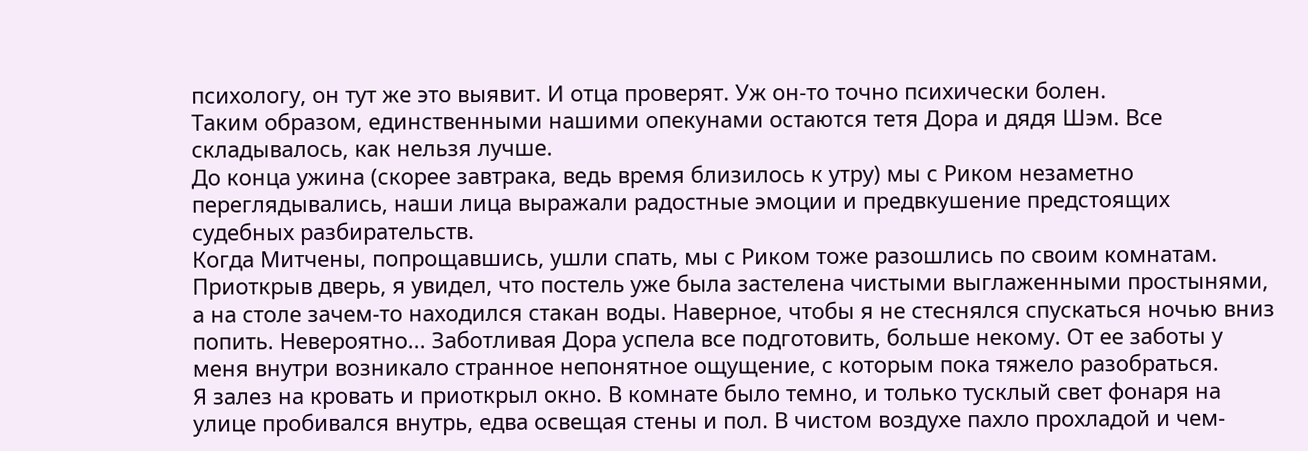психологу, он тут же это выявит. И отца проверят. Уж он-то точно психически болен.
Таким образом, единственными нашими опекунами остаются тетя Дора и дядя Шэм. Все складывалось, как нельзя лучше.
До конца ужина (скорее завтрака, ведь время близилось к утру) мы с Риком незаметно переглядывались, наши лица выражали радостные эмоции и предвкушение предстоящих судебных разбирательств.
Когда Митчены, попрощавшись, ушли спать, мы с Риком тоже разошлись по своим комнатам. Приоткрыв дверь, я увидел, что постель уже была застелена чистыми выглаженными простынями, а на столе зачем-то находился стакан воды. Наверное, чтобы я не стеснялся спускаться ночью вниз попить. Невероятно... Заботливая Дора успела все подготовить, больше некому. От ее заботы у меня внутри возникало странное непонятное ощущение, с которым пока тяжело разобраться.
Я залез на кровать и приоткрыл окно. В комнате было темно, и только тусклый свет фонаря на улице пробивался внутрь, едва освещая стены и пол. В чистом воздухе пахло прохладой и чем-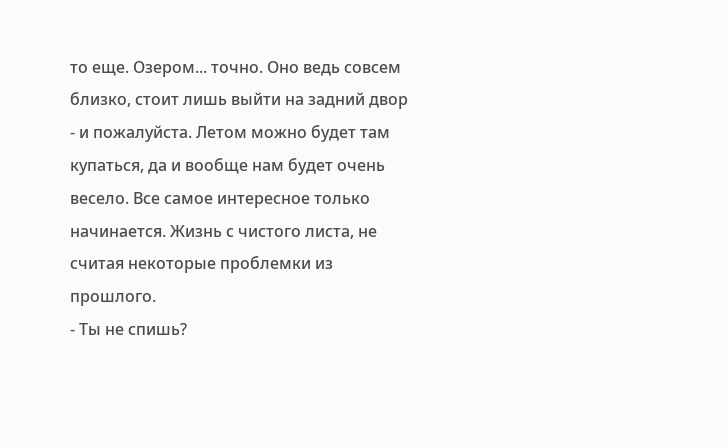то еще. Озером... точно. Оно ведь совсем близко, стоит лишь выйти на задний двор - и пожалуйста. Летом можно будет там купаться, да и вообще нам будет очень весело. Все самое интересное только начинается. Жизнь с чистого листа, не считая некоторые проблемки из прошлого.
- Ты не спишь?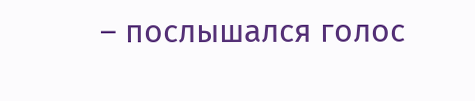– послышался голос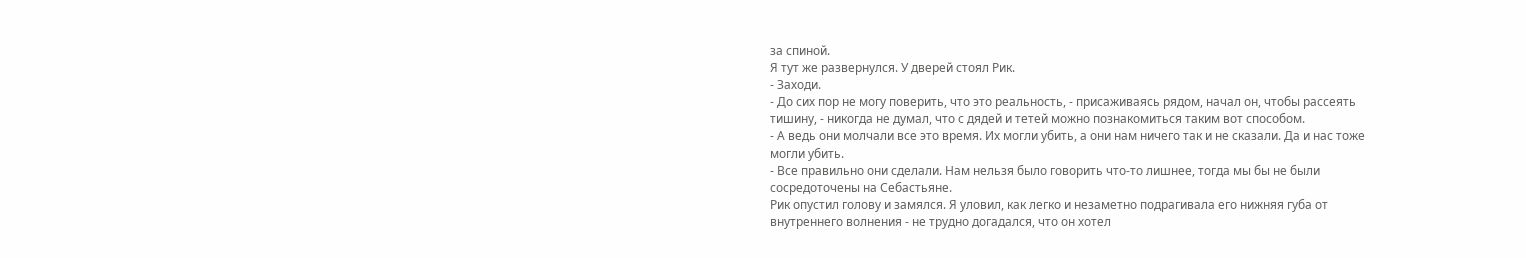за спиной.
Я тут же развернулся. У дверей стоял Рик.
- Заходи.
- До сих пор не могу поверить, что это реальность, - присаживаясь рядом, начал он, чтобы рассеять тишину, - никогда не думал, что с дядей и тетей можно познакомиться таким вот способом.
- А ведь они молчали все это время. Их могли убить, а они нам ничего так и не сказали. Да и нас тоже могли убить.
- Все правильно они сделали. Нам нельзя было говорить что-то лишнее, тогда мы бы не были сосредоточены на Себастьяне.
Рик опустил голову и замялся. Я уловил, как легко и незаметно подрагивала его нижняя губа от внутреннего волнения - не трудно догадался, что он хотел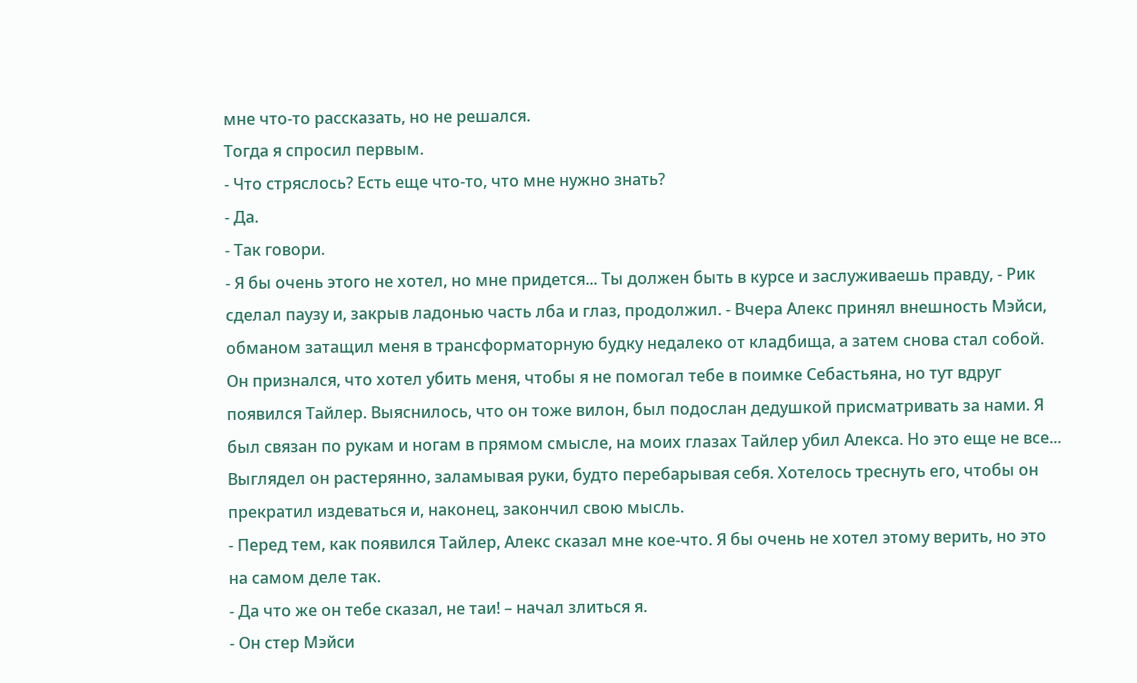мне что-то рассказать, но не решался.
Тогда я спросил первым.
- Что стряслось? Есть еще что-то, что мне нужно знать?
- Да.
- Так говори.
- Я бы очень этого не хотел, но мне придется... Ты должен быть в курсе и заслуживаешь правду, - Рик сделал паузу и, закрыв ладонью часть лба и глаз, продолжил. - Вчера Алекс принял внешность Мэйси, обманом затащил меня в трансформаторную будку недалеко от кладбища, а затем снова стал собой. Он признался, что хотел убить меня, чтобы я не помогал тебе в поимке Себастьяна, но тут вдруг появился Тайлер. Выяснилось, что он тоже вилон, был подослан дедушкой присматривать за нами. Я был связан по рукам и ногам в прямом смысле, на моих глазах Тайлер убил Алекса. Но это еще не все...
Выглядел он растерянно, заламывая руки, будто перебарывая себя. Хотелось треснуть его, чтобы он прекратил издеваться и, наконец, закончил свою мысль.
- Перед тем, как появился Тайлер, Алекс сказал мне кое-что. Я бы очень не хотел этому верить, но это на самом деле так.
- Да что же он тебе сказал, не таи! – начал злиться я.
- Он стер Мэйси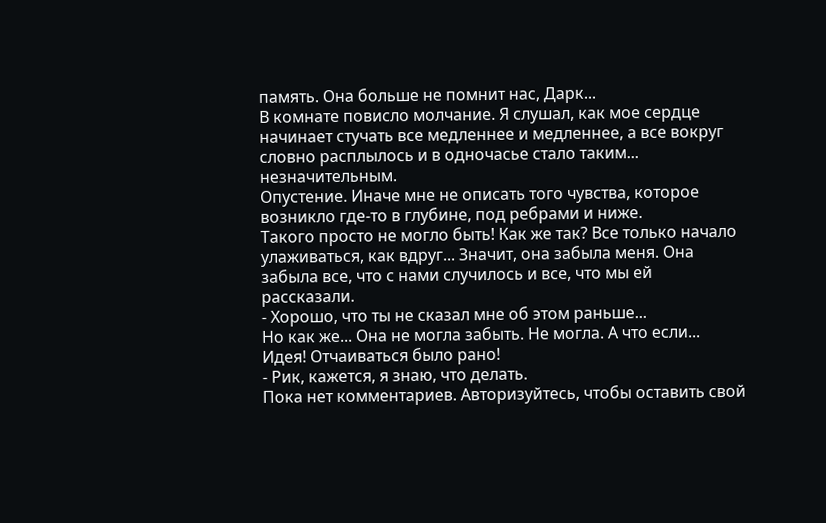память. Она больше не помнит нас, Дарк...
В комнате повисло молчание. Я слушал, как мое сердце начинает стучать все медленнее и медленнее, а все вокруг словно расплылось и в одночасье стало таким... незначительным.
Опустение. Иначе мне не описать того чувства, которое возникло где-то в глубине, под ребрами и ниже.
Такого просто не могло быть! Как же так? Все только начало улаживаться, как вдруг... Значит, она забыла меня. Она забыла все, что с нами случилось и все, что мы ей рассказали.
- Хорошо, что ты не сказал мне об этом раньше...
Но как же... Она не могла забыть. Не могла. А что если...
Идея! Отчаиваться было рано!
- Рик, кажется, я знаю, что делать.
Пока нет комментариев. Авторизуйтесь, чтобы оставить свой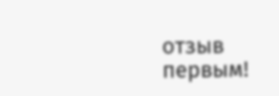отзыв первым!